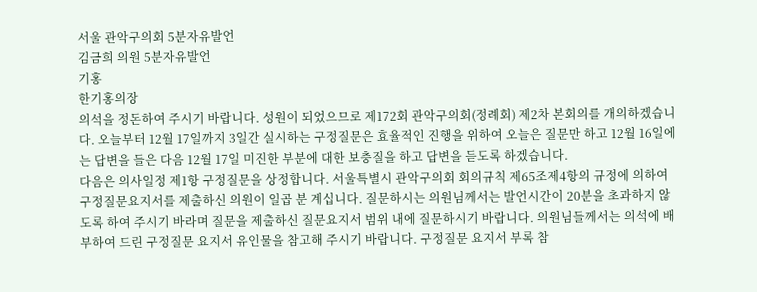서울 관악구의회 5분자유발언
김금희 의원 5분자유발언
기홍
한기홍의장
의석을 정돈하여 주시기 바랍니다. 성원이 되었으므로 제172회 관악구의회(정례회) 제2차 본회의를 개의하겠습니다. 오늘부터 12월 17일까지 3일간 실시하는 구정질문은 효율적인 진행을 위하여 오늘은 질문만 하고 12월 16일에는 답변을 들은 다음 12월 17일 미진한 부분에 대한 보충질을 하고 답변을 듣도록 하겠습니다.
다음은 의사일정 제1항 구정질문을 상정합니다. 서울특별시 관악구의회 회의규칙 제65조제4항의 규정에 의하여 구정질문요지서를 제출하신 의원이 일곱 분 계십니다. 질문하시는 의원님께서는 발언시간이 20분을 초과하지 않도록 하여 주시기 바라며 질문을 제출하신 질문요지서 범위 내에 질문하시기 바랍니다. 의원님들께서는 의석에 배부하여 드린 구정질문 요지서 유인물을 참고해 주시기 바랍니다. 구정질문 요지서 부록 참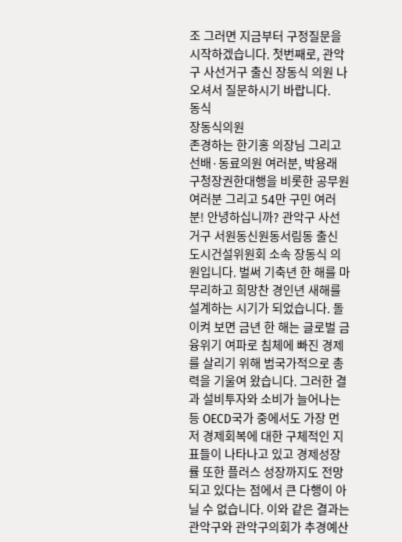조 그러면 지금부터 구정질문을 시작하겠습니다. 첫번째로, 관악구 사선거구 출신 장동식 의원 나오셔서 질문하시기 바랍니다.
동식
장동식의원
존경하는 한기홍 의장님 그리고 선배·동료의원 여러분, 박용래 구청장권한대행을 비롯한 공무원 여러분 그리고 54만 구민 여러분! 안녕하십니까? 관악구 사선거구 서원동신원동서림동 출신 도시건설위원회 소속 장동식 의원입니다. 벌써 기축년 한 해를 마무리하고 희망찬 경인년 새해를 설계하는 시기가 되었습니다. 돌이켜 보면 금년 한 해는 글로벌 금융위기 여파로 침체에 빠진 경제를 살리기 위해 범국가적으로 총력을 기울여 왔습니다. 그러한 결과 설비투자와 소비가 늘어나는 등 OECD국가 중에서도 가장 먼저 경제회복에 대한 구체적인 지표들이 나타나고 있고 경제성장률 또한 플러스 성장까지도 전망되고 있다는 점에서 큰 다행이 아닐 수 없습니다. 이와 같은 결과는 관악구와 관악구의회가 추경예산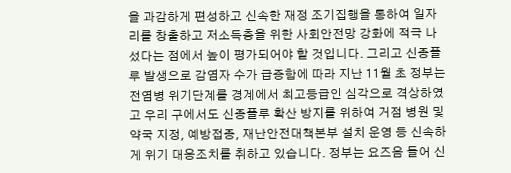을 과감하게 편성하고 신속한 재정 조기집행을 통하여 일자리를 창출하고 저소득층을 위한 사회안전망 강화에 적극 나섰다는 점에서 높이 평가되어야 할 것입니다. 그리고 신종플루 발생으로 감염자 수가 급증함에 따라 지난 11월 초 정부는 전염병 위기단계를 경계에서 최고등급인 심각으로 격상하였고 우리 구에서도 신종플루 확산 방지를 위하여 거점 병원 및 약국 지정, 예방접종, 재난안전대책본부 설치 운영 등 신속하게 위기 대응조치를 취하고 있습니다. 정부는 요즈음 들어 신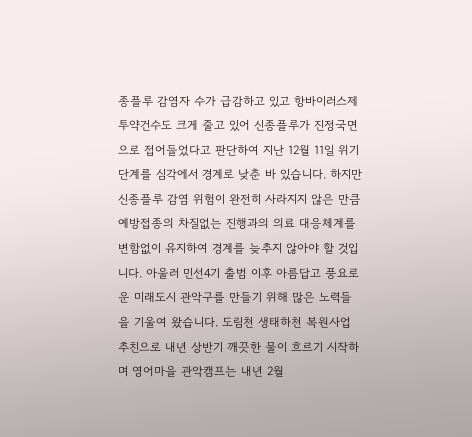종플루 감염자 수가 급감하고 있고 항바이러스제 투약건수도 크게 줄고 있어 신종플루가 진정국면으로 접어들었다고 판단하여 지난 12월 11일 위기단계를 심각에서 경계로 낮춘 바 있습니다. 하지만 신종플루 감염 위험이 완전히 사라지지 않은 만큼 예방접종의 차질없는 진행과의 의료 대응체계를 변함없이 유지하여 경계를 늦추지 않아야 할 것입니다. 아울러 민선4기 출범 이후 아름답고 풍요로운 미래도시 관악구를 만들기 위해 많은 노력들을 기울여 왔습니다. 도림천 생태하천 복원사업 추친으로 내년 상반기 깨끗한 물이 흐르기 시작하며 영어마을 관악캠프는 내년 2월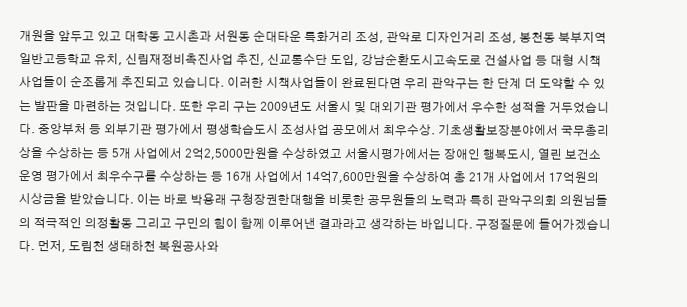개원을 앞두고 있고 대학동 고시촌과 서원동 순대타운 특화거리 조성, 관악로 디자인거리 조성, 봉천동 북부지역 일반고등학교 유치, 신림재정비촉진사업 추진, 신교통수단 도입, 강남순환도시고속도로 건설사업 등 대형 시책사업들이 순조롭게 추진되고 있습니다. 이러한 시책사업들이 완료된다면 우리 관악구는 한 단계 더 도약할 수 있는 발판을 마련하는 것입니다. 또한 우리 구는 2009년도 서울시 및 대외기관 평가에서 우수한 성적을 거두었습니다. 중앙부처 등 외부기관 평가에서 평생학습도시 조성사업 공모에서 최우수상. 기초생활보장분야에서 국무총리상을 수상하는 등 5개 사업에서 2억2,5000만원을 수상하였고 서울시평가에서는 장애인 행복도시, 열린 보건소운영 평가에서 최우수구를 수상하는 등 16개 사업에서 14억7,600만원을 수상하여 총 21개 사업에서 17억원의 시상금을 받았습니다. 이는 바로 박용래 구청장권한대행을 비롯한 공무원들의 노력과 특히 관악구의회 의원님들의 적극적인 의정활동 그리고 구민의 힘이 함께 이루어낸 결과라고 생각하는 바입니다. 구정질문에 들어가겠습니다. 먼저, 도림천 생태하천 복원공사와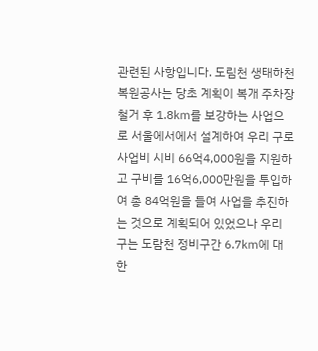관련된 사항입니다. 도림천 생태하천 복원공사는 당초 계획이 복개 주차장 철거 후 1.8㎞를 보강하는 사업으로 서울에서에서 설계하여 우리 구로 사업비 시비 66억4,000원을 지원하고 구비를 16억6,000만원을 투입하여 총 84억원을 들여 사업을 추진하는 것으로 계획되어 있었으나 우리 구는 도람천 정비구간 6.7㎞에 대한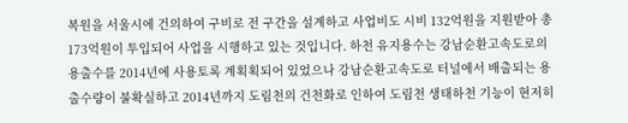복원을 서울시에 건의하여 구비로 전 구간을 설계하고 사업비도 시비 132억원을 지원받아 총 173억원이 투입되어 사업을 시행하고 있는 것입니다. 하천 유지용수는 강남순환고속도로의 용출수를 2014년에 사용토록 계획획되어 있었으나 강남순환고속도로 터널에서 배출되는 용출수량이 불확실하고 2014년까지 도림천의 건천화로 인하여 도림천 생태하천 기능이 현저히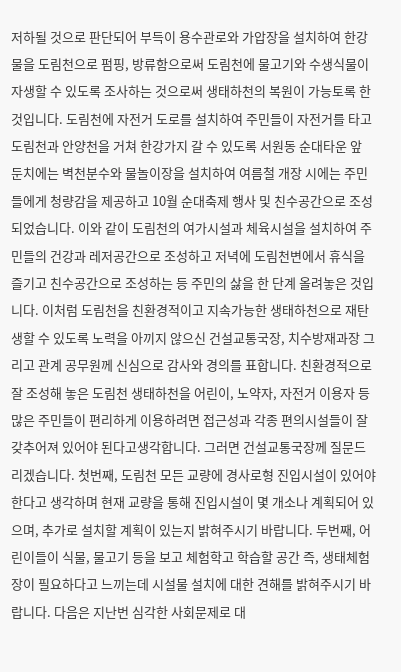저하될 것으로 판단되어 부득이 용수관로와 가압장을 설치하여 한강물을 도림천으로 펌핑, 방류함으로써 도림천에 물고기와 수생식물이 자생할 수 있도록 조사하는 것으로써 생태하천의 복원이 가능토록 한 것입니다. 도림천에 자전거 도로를 설치하여 주민들이 자전거를 타고 도림천과 안양천을 거쳐 한강가지 갈 수 있도록 서원동 순대타운 앞 둔치에는 벽천분수와 물놀이장을 설치하여 여름철 개장 시에는 주민들에게 청량감을 제공하고 10월 순대축제 행사 및 친수공간으로 조성되었습니다. 이와 같이 도림천의 여가시설과 체육시설을 설치하여 주민들의 건강과 레저공간으로 조성하고 저녁에 도림천변에서 휴식을 즐기고 친수공간으로 조성하는 등 주민의 삻을 한 단계 올려놓은 것입니다. 이처럼 도림천을 친환경적이고 지속가능한 생태하천으로 재탄생할 수 있도록 노력을 아끼지 않으신 건설교통국장, 치수방재과장 그리고 관계 공무원께 신심으로 감사와 경의를 표합니다. 친환경적으로 잘 조성해 놓은 도림천 생태하천을 어린이, 노약자, 자전거 이용자 등 많은 주민들이 편리하게 이용하려면 접근성과 각종 편의시설들이 잘 갖추어져 있어야 된다고생각합니다. 그러면 건설교통국장께 질문드리겠습니다. 첫번째, 도림천 모든 교량에 경사로형 진입시설이 있어야 한다고 생각하며 현재 교량을 통해 진입시설이 몇 개소나 계획되어 있으며, 추가로 설치할 계획이 있는지 밝혀주시기 바랍니다. 두번째, 어린이들이 식물, 물고기 등을 보고 체험학고 학습할 공간 즉, 생태체험장이 필요하다고 느끼는데 시설물 설치에 대한 견해를 밝혀주시기 바랍니다. 다음은 지난번 심각한 사회문제로 대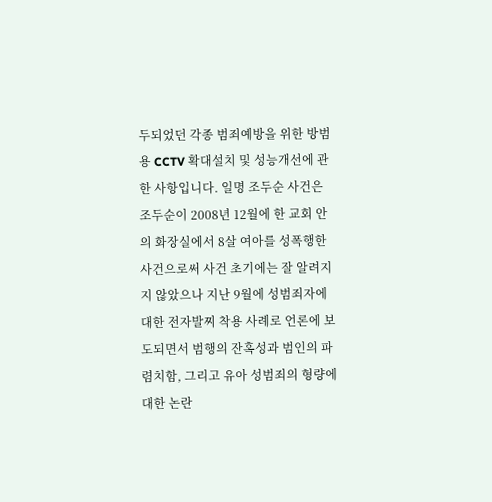두되었던 각종 범죄예방을 위한 방범용 CCTV 확대설치 및 성능개선에 관한 사항입니다. 일명 조두순 사건은 조두순이 2008년 12월에 한 교회 안의 화장실에서 8살 여아를 성폭행한 사건으로써 사건 초기에는 잘 알려지지 않았으나 지난 9월에 성범죄자에 대한 전자발찌 착용 사례로 언론에 보도되면서 범행의 잔혹성과 범인의 파렴치함, 그리고 유아 성범죄의 형량에 대한 논란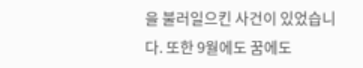을 불러일으킨 사건이 있었습니다. 또한 9월에도 꿈에도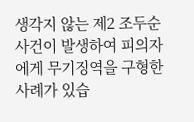생각지 않는 제2 조두순 사건이 발생하여 피의자에게 무기징역을 구형한 사례가 있습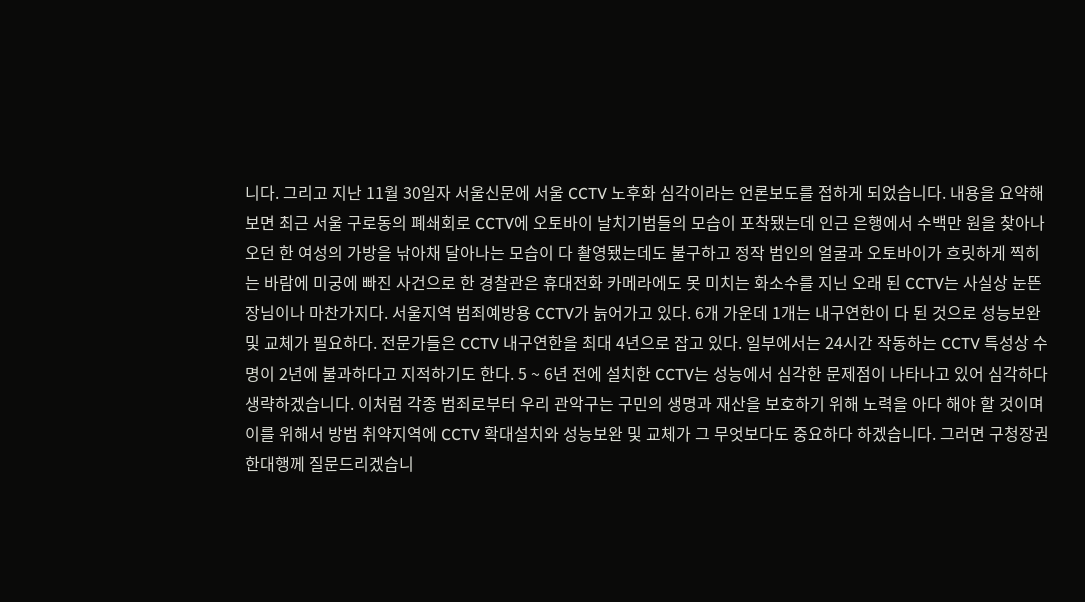니다. 그리고 지난 11월 30일자 서울신문에 서울 CCTV 노후화 심각이라는 언론보도를 접하게 되었습니다. 내용을 요약해 보면 최근 서울 구로동의 폐쇄회로 CCTV에 오토바이 날치기범들의 모습이 포착됐는데 인근 은행에서 수백만 원을 찾아나오던 한 여성의 가방을 낚아채 달아나는 모습이 다 촬영됐는데도 불구하고 정작 범인의 얼굴과 오토바이가 흐릿하게 찍히는 바람에 미궁에 빠진 사건으로 한 경찰관은 휴대전화 카메라에도 못 미치는 화소수를 지닌 오래 된 CCTV는 사실상 눈뜬 장님이나 마찬가지다. 서울지역 범죄예방용 CCTV가 늙어가고 있다. 6개 가운데 1개는 내구연한이 다 된 것으로 성능보완 및 교체가 필요하다. 전문가들은 CCTV 내구연한을 최대 4년으로 잡고 있다. 일부에서는 24시간 작동하는 CCTV 특성상 수명이 2년에 불과하다고 지적하기도 한다. 5 ~ 6년 전에 설치한 CCTV는 성능에서 심각한 문제점이 나타나고 있어 심각하다 생략하겠습니다. 이처럼 각종 범죄로부터 우리 관악구는 구민의 생명과 재산을 보호하기 위해 노력을 아다 해야 할 것이며 이를 위해서 방범 취약지역에 CCTV 확대설치와 성능보완 및 교체가 그 무엇보다도 중요하다 하겠습니다. 그러면 구청장권한대행께 질문드리겠습니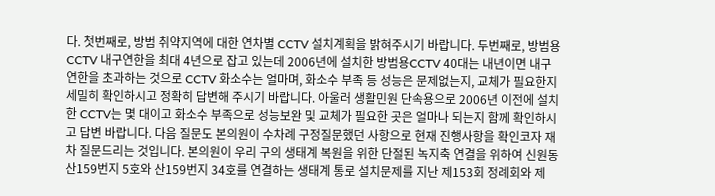다. 첫번째로, 방범 취약지역에 대한 연차별 CCTV 설치계획을 밝혀주시기 바랍니다. 두번째로, 방범용 CCTV 내구연한을 최대 4년으로 잡고 있는데 2006년에 설치한 방범용CCTV 40대는 내년이면 내구연한을 초과하는 것으로 CCTV 화소수는 얼마며, 화소수 부족 등 성능은 문제없는지, 교체가 필요한지 세밀히 확인하시고 정확히 답변해 주시기 바랍니다. 아울러 생활민원 단속용으로 2006년 이전에 설치한 CCTV는 몇 대이고 화소수 부족으로 성능보완 및 교체가 필요한 곳은 얼마나 되는지 함께 확인하시고 답변 바랍니다. 다음 질문도 본의원이 수차례 구정질문했던 사항으로 현재 진행사항을 확인코자 재차 질문드리는 것입니다. 본의원이 우리 구의 생태계 복원을 위한 단절된 녹지축 연결을 위하여 신원동 산159번지 5호와 산159번지 34호를 연결하는 생태계 통로 설치문제를 지난 제153회 정례회와 제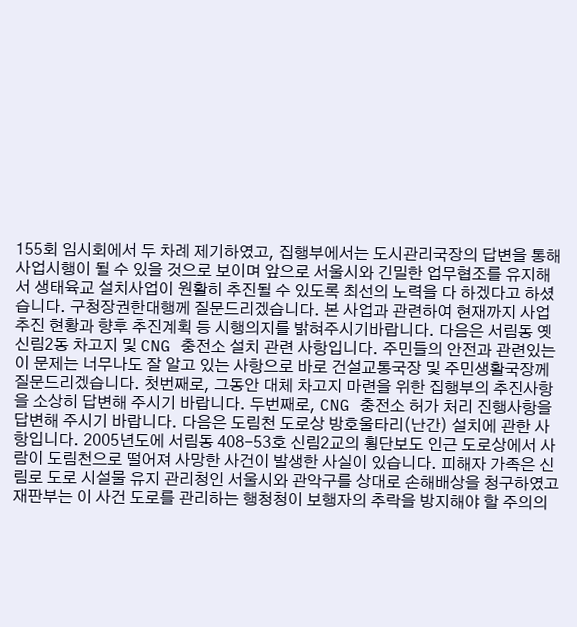155회 임시회에서 두 차례 제기하였고, 집행부에서는 도시관리국장의 답변을 통해 사업시행이 될 수 있을 것으로 보이며 앞으로 서울시와 긴밀한 업무협조를 유지해서 생태육교 설치사업이 원활히 추진될 수 있도록 최선의 노력을 다 하겠다고 하셨습니다. 구청장권한대행께 질문드리겠습니다. 본 사업과 관련하여 현재까지 사업추진 현황과 향후 추진계획 등 시행의지를 밝혀주시기바랍니다. 다음은 서림동 옛 신림2동 차고지 및 CNG 충전소 설치 관련 사항입니다. 주민들의 안전과 관련있는 이 문제는 너무나도 잘 알고 있는 사항으로 바로 건설교통국장 및 주민생활국장께 질문드리겠습니다. 첫번째로, 그동안 대체 차고지 마련을 위한 집행부의 추진사항을 소상히 답변해 주시기 바랍니다. 두번째로, CNG 충전소 허가 처리 진행사항을 답변해 주시기 바랍니다. 다음은 도림천 도로상 방호울타리(난간) 설치에 관한 사항입니다. 2005년도에 서림동 408-53호 신림2교의 횡단보도 인근 도로상에서 사람이 도림천으로 떨어져 사망한 사건이 발생한 사실이 있습니다. 피해자 가족은 신림로 도로 시설물 유지 관리청인 서울시와 관악구를 상대로 손해배상을 청구하였고 재판부는 이 사건 도로를 관리하는 행청청이 보행자의 추락을 방지해야 할 주의의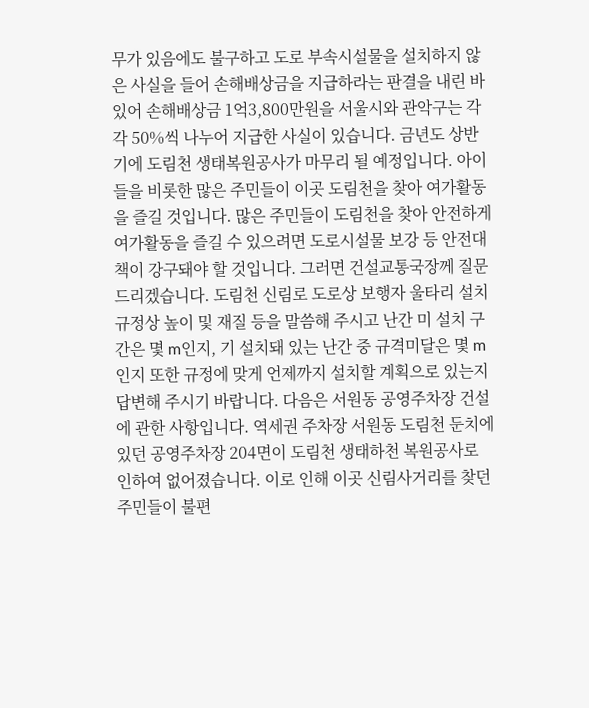무가 있음에도 불구하고 도로 부속시설물을 설치하지 않은 사실을 들어 손해배상금을 지급하라는 판결을 내린 바 있어 손해배상금 1억3,800만원을 서울시와 관악구는 각각 50%씩 나누어 지급한 사실이 있습니다. 금년도 상반기에 도림천 생태복원공사가 마무리 될 예정입니다. 아이들을 비롯한 많은 주민들이 이곳 도림천을 찾아 여가활동을 즐길 것입니다. 많은 주민들이 도림천을 찾아 안전하게 여가활동을 즐길 수 있으려면 도로시설물 보강 등 안전대책이 강구돼야 할 것입니다. 그러면 건설교통국장께 질문드리겠습니다. 도림천 신림로 도로상 보행자 울타리 설치 규정상 높이 및 재질 등을 말씀해 주시고 난간 미 설치 구간은 몇 m인지, 기 설치돼 있는 난간 중 규격미달은 몇 m인지 또한 규정에 맞게 언제까지 설치할 계획으로 있는지 답변해 주시기 바랍니다. 다음은 서원동 공영주차장 건설에 관한 사항입니다. 역세권 주차장 서원동 도림천 둔치에 있던 공영주차장 204면이 도림천 생태하천 복원공사로 인하여 없어졌습니다. 이로 인해 이곳 신림사거리를 찾던 주민들이 불편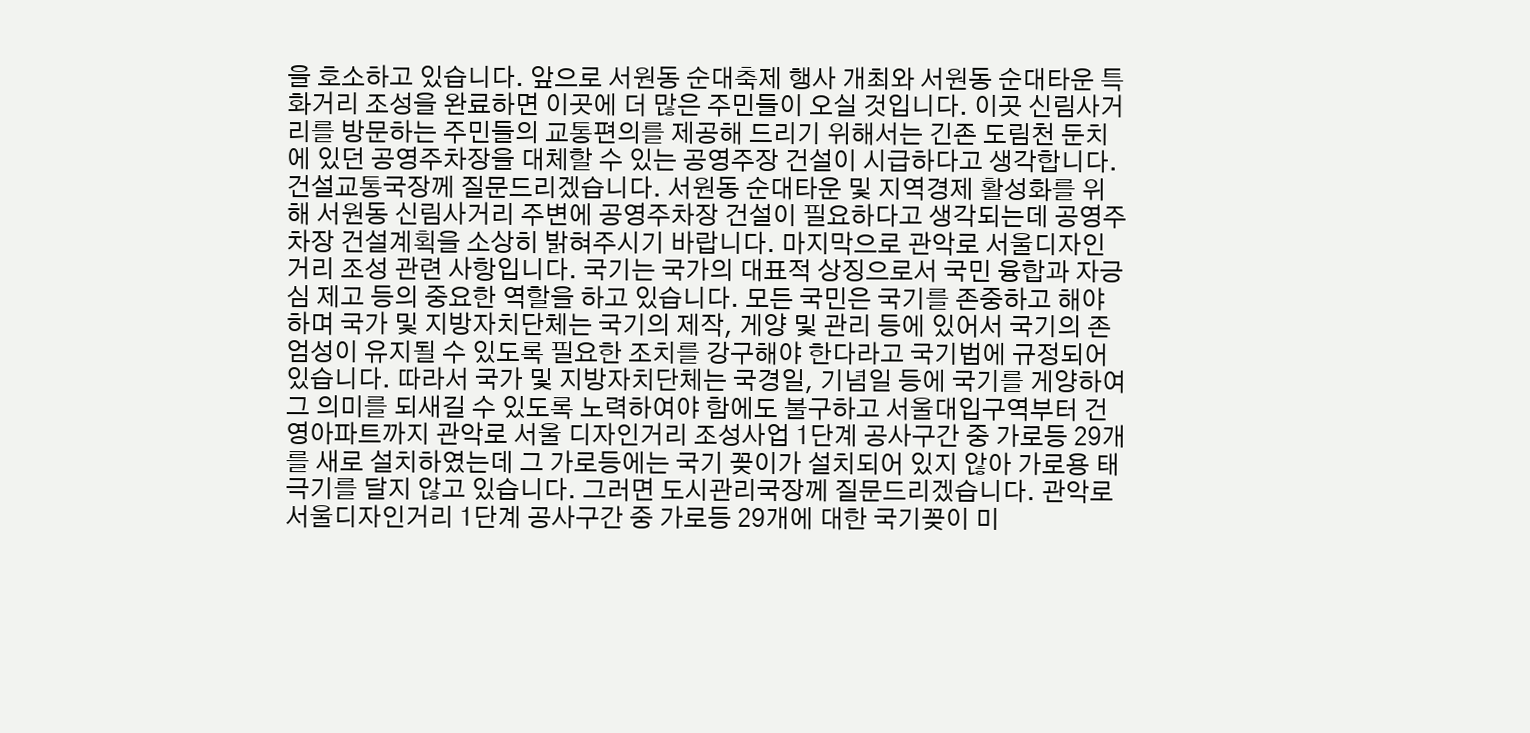을 호소하고 있습니다. 앞으로 서원동 순대축제 행사 개최와 서원동 순대타운 특화거리 조성을 완료하면 이곳에 더 많은 주민들이 오실 것입니다. 이곳 신림사거리를 방문하는 주민들의 교통편의를 제공해 드리기 위해서는 긴존 도림천 둔치에 있던 공영주차장을 대체할 수 있는 공영주장 건설이 시급하다고 생각합니다. 건설교통국장께 질문드리겠습니다. 서원동 순대타운 및 지역경제 활성화를 위해 서원동 신림사거리 주변에 공영주차장 건설이 필요하다고 생각되는데 공영주차장 건설계획을 소상히 밝혀주시기 바랍니다. 마지막으로 관악로 서울디자인거리 조성 관련 사항입니다. 국기는 국가의 대표적 상징으로서 국민 융합과 자긍심 제고 등의 중요한 역할을 하고 있습니다. 모든 국민은 국기를 존중하고 해야 하며 국가 및 지방자치단체는 국기의 제작, 게양 및 관리 등에 있어서 국기의 존엄성이 유지될 수 있도록 필요한 조치를 강구해야 한다라고 국기법에 규정되어 있습니다. 따라서 국가 및 지방자치단체는 국경일, 기념일 등에 국기를 게양하여 그 의미를 되새길 수 있도록 노력하여야 함에도 불구하고 서울대입구역부터 건영아파트까지 관악로 서울 디자인거리 조성사업 1단계 공사구간 중 가로등 29개를 새로 설치하였는데 그 가로등에는 국기 꽂이가 설치되어 있지 않아 가로용 태극기를 달지 않고 있습니다. 그러면 도시관리국장께 질문드리겠습니다. 관악로 서울디자인거리 1단계 공사구간 중 가로등 29개에 대한 국기꽂이 미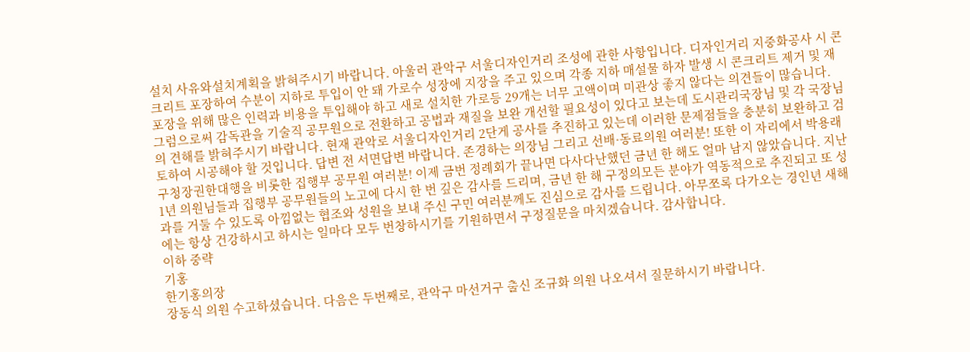설치 사유와설치계획을 밝혀주시기 바랍니다. 아울러 관악구 서울디자인거리 조성에 관한 사항입니다. 디자인거리 지중화공사 시 콘크리트 포장하여 수분이 지하로 투입이 안 돼 가로수 성장에 지장을 주고 있으며 각종 지하 매설물 하자 발생 시 콘크리트 제거 및 재포장을 위해 많은 인력과 비용을 투입해야 하고 새로 설치한 가로등 29개는 너무 고액이며 미관상 좋지 않다는 의견들이 많습니다. 그럼으로써 감독관을 기술직 공무원으로 전환하고 공법과 재질을 보완 개선할 필요성이 있다고 보는데 도시관리국장님 및 각 국장님의 견해를 밝혀주시기 바랍니다. 현재 관악로 서울디자인거리 2단게 공사를 추진하고 있는데 이러한 문제점들을 충분히 보완하고 검토하여 시공해야 할 것입니다. 답변 전 서면답변 바랍니다. 존경하는 의장님 그리고 선배·동료의원 여러분! 또한 이 자리에서 박용래 구청장권한대행을 비롯한 집행부 공무원 여러분! 이제 금번 정례회가 끝나면 다사다난했던 금년 한 해도 얼마 남지 않았습니다. 지난 1년 의원님들과 집행부 공무원들의 노고에 다시 한 번 깊은 감사를 드리며, 금년 한 해 구정의모든 분야가 역동적으로 추진되고 또 성과를 거둘 수 있도록 아낌없는 협조와 성원을 보내 주신 구민 여러분께도 진심으로 감사를 드립니다. 아무쪼록 다가오는 경인년 새해에는 항상 건강하시고 하시는 일마다 모두 번창하시기를 기원하면서 구정질문을 마치겠습니다. 감사합니다.
이하 중략
기홍
한기홍의장
장동식 의원 수고하셨습니다. 다음은 두번째로, 관악구 마선거구 출신 조규화 의원 나오셔서 질문하시기 바랍니다.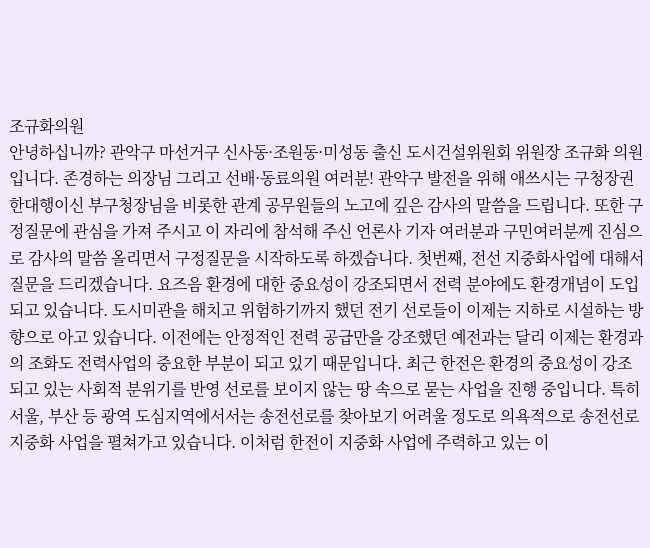조규화의원
안녕하십니까? 관악구 마선거구 신사동·조원동·미성동 출신 도시건설위원회 위원장 조규화 의원입니다. 존경하는 의장님 그리고 선배·동료의원 여러분! 관악구 발전을 위해 애쓰시는 구청장권한대행이신 부구청장님을 비롯한 관계 공무원들의 노고에 깊은 감사의 말씀을 드립니다. 또한 구정질문에 관심을 가져 주시고 이 자리에 참석해 주신 언론사 기자 여러분과 구민여러분께 진심으로 감사의 말씀 올리면서 구정질문을 시작하도록 하겠습니다. 첫번째, 전선 지중화사업에 대해서 질문을 드리겠습니다. 요즈음 환경에 대한 중요성이 강조되면서 전력 분야에도 환경개념이 도입되고 있습니다. 도시미관을 해치고 위험하기까지 했던 전기 선로들이 이제는 지하로 시설하는 방향으로 아고 있습니다. 이전에는 안정적인 전력 공급만을 강조했던 예전과는 달리 이제는 환경과의 조화도 전력사업의 중요한 부분이 되고 있기 때문입니다. 최근 한전은 환경의 중요성이 강조되고 있는 사회적 분위기를 반영 선로를 보이지 않는 땅 속으로 묻는 사업을 진행 중입니다. 특히 서울, 부산 등 광역 도심지역에서서는 송전선로를 찾아보기 어려울 정도로 의욕적으로 송전선로 지중화 사업을 펼쳐가고 있습니다. 이처럼 한전이 지중화 사업에 주력하고 있는 이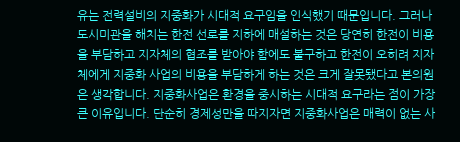유는 전력설비의 지중화가 시대적 요구임을 인식했기 때문입니다. 그러나 도시미관을 해치는 한전 선로를 지하에 매설하는 것은 당연히 한전이 비용을 부담하고 지자체의 협조를 받아야 함에도 불구하고 한전이 오히려 지자체에게 지중화 사업의 비용을 부담하게 하는 것은 크게 잘못됐다고 본의원은 생각합니다. 지중화사업은 환경을 중시하는 시대적 요구라는 점이 가장 큰 이유입니다. 단순히 경제성만을 따지자면 지중화사업은 매력이 없는 사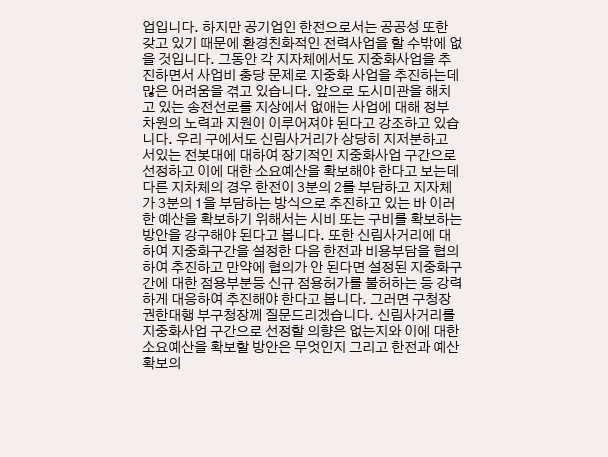업입니다. 하지만 공기업인 한전으로서는 공공성 또한 갖고 있기 때문에 환경친화적인 전력사업을 할 수밖에 없을 것입니다. 그동안 각 지자체에서도 지중화사업을 추진하면서 사업비 충당 문제로 지중화 사업을 추진하는데 많은 어려움을 겪고 있습니다. 앞으로 도시미관을 해치고 있는 송전선로를 지상에서 없애는 사업에 대해 정부 차원의 노력과 지원이 이루어져야 된다고 강조하고 있습니다. 우리 구에서도 신림사거리가 상당히 지저분하고 서있는 전봇대에 대하여 장기적인 지중화사업 구간으로 선정하고 이에 대한 소요예산을 확보해야 한다고 보는데 다른 지차체의 경우 한전이 3분의 2를 부담하고 지자체가 3분의 1을 부담하는 방식으로 추진하고 있는 바 이러한 예산을 확보하기 위해서는 시비 또는 구비를 확보하는 방안을 강구해야 된다고 봅니다. 또한 신림사거리에 대하여 지중화구간을 설정한 다음 한전과 비용부담을 협의하여 추진하고 만약에 협의가 안 된다면 설정된 지중화구간에 대한 점용부분등 신규 점용허가를 불허하는 등 강력하게 대응하여 추진해야 한다고 봅니다. 그러면 구청장권한대행 부구청장께 질문드리겠습니다. 신림사거리를 지중화사업 구간으로 선정할 의향은 없는지와 이에 대한 소요예산을 확보할 방안은 무엇인지 그리고 한전과 예산확보의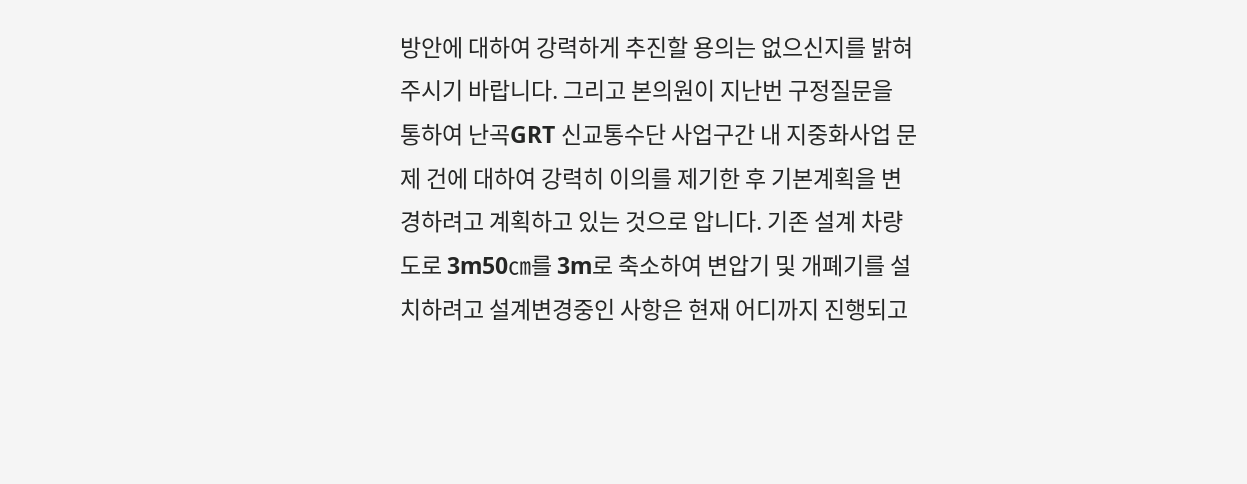방안에 대하여 강력하게 추진할 용의는 없으신지를 밝혀 주시기 바랍니다. 그리고 본의원이 지난번 구정질문을 통하여 난곡GRT 신교통수단 사업구간 내 지중화사업 문제 건에 대하여 강력히 이의를 제기한 후 기본계획을 변경하려고 계획하고 있는 것으로 압니다. 기존 설계 차량도로 3m50㎝를 3m로 축소하여 변압기 및 개폐기를 설치하려고 설계변경중인 사항은 현재 어디까지 진행되고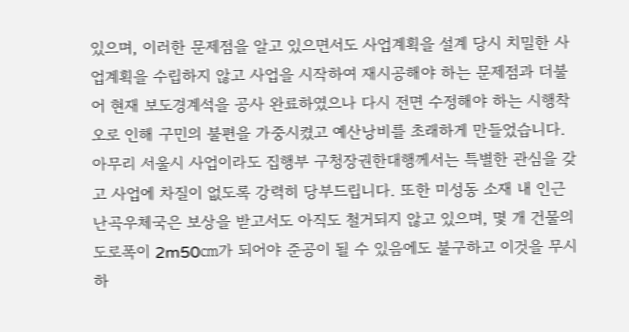있으며, 이러한 문제점을 알고 있으면서도 사업계획을 설계 당시 치밀한 사업계획을 수립하지 않고 사업을 시작하여 재시공해야 하는 문제점과 더불어 현재 보도경계석을 공사 완료하였으나 다시 전면 수정해야 하는 시행착오로 인해 구민의 불편을 가중시켰고 예산낭비를 초래하게 만들었습니다. 아무리 서울시 사업이라도 집행부 구청장권한대행께서는 특별한 관심을 갖고 사업에 차질이 없도록 강력히 당부드립니다. 또한 미성동 소재 내 인근 난곡우체국은 보상을 받고서도 아직도 철거되지 않고 있으며, 몇 개 건물의 도로폭이 2m50㎝가 되어야 준공이 될 수 있음에도 불구하고 이것을 무시하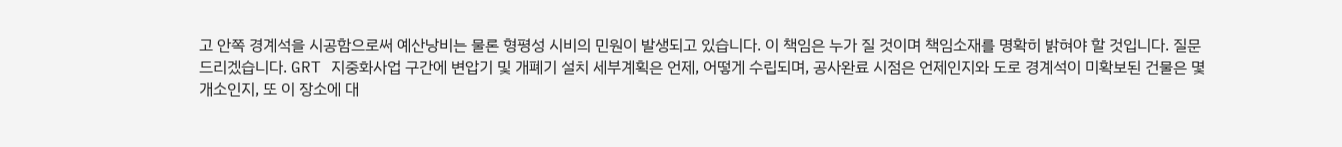고 안쪽 경계석을 시공함으로써 예산낭비는 물론 형평성 시비의 민원이 발생되고 있습니다. 이 책임은 누가 질 것이며 책임소재를 명확히 밝혀야 할 것입니다. 질문드리겠습니다. GRT 지중화사업 구간에 변압기 및 개폐기 설치 세부계획은 언제, 어떻게 수립되며, 공사완료 시점은 언제인지와 도로 경계석이 미확보된 건물은 몇 개소인지, 또 이 장소에 대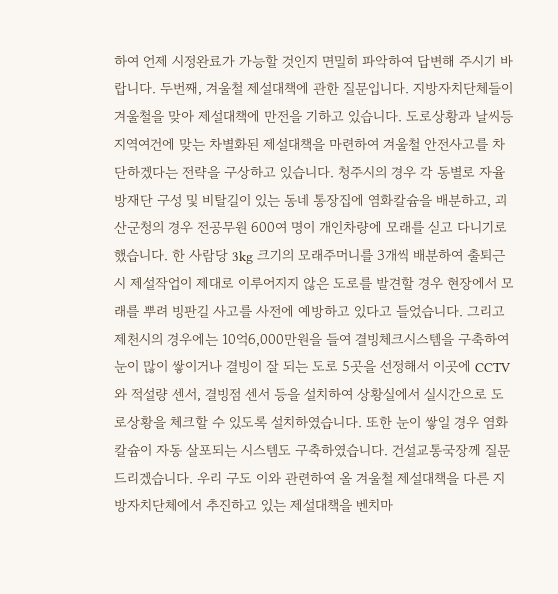하여 언제 시정완료가 가능할 것인지 면밀히 파악하여 답변해 주시기 바랍니다. 두번째, 겨울철 제설대책에 관한 질문입니다. 지방자치단체들이 겨울철을 맞아 제설대책에 만전을 기하고 있습니다. 도로상황과 날씨등 지역여건에 맞는 차별화된 제설대책을 마련하여 겨울철 안전사고를 차단하겠다는 전략을 구상하고 있습니다. 청주시의 경우 각 동별로 자율방재단 구성 및 비탈길이 있는 동네 통장집에 염화칼슘을 배분하고, 괴산군청의 경우 전공무원 600여 명이 개인차량에 모래를 싣고 다니기로 했습니다. 한 사람당 3kg 크기의 모래주머니를 3개씩 배분하여 출퇴근 시 제설작업이 제대로 이루어지지 않은 도로를 발견할 경우 현장에서 모래를 뿌려 빙판길 사고를 사전에 예방하고 있다고 들었습니다. 그리고 제천시의 경우에는 10억6,000만원을 들여 결빙체크시스템을 구축하여 눈이 많이 쌓이거나 결빙이 잘 되는 도로 5곳을 선정해서 이곳에 CCTV와 적설량 센서, 결빙점 센서 등을 설치하여 상황실에서 실시간으로 도로상황을 체크할 수 있도록 설치하였습니다. 또한 눈이 쌓일 경우 염화칼슘이 자동 살포되는 시스템도 구축하였습니다. 건설교통국장께 질문드리겠습니다. 우리 구도 이와 관련하여 올 겨울철 제설대책을 다른 지방자치단체에서 추진하고 있는 제설대책을 벤치마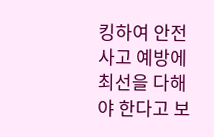킹하여 안전사고 예방에 최선을 다해야 한다고 보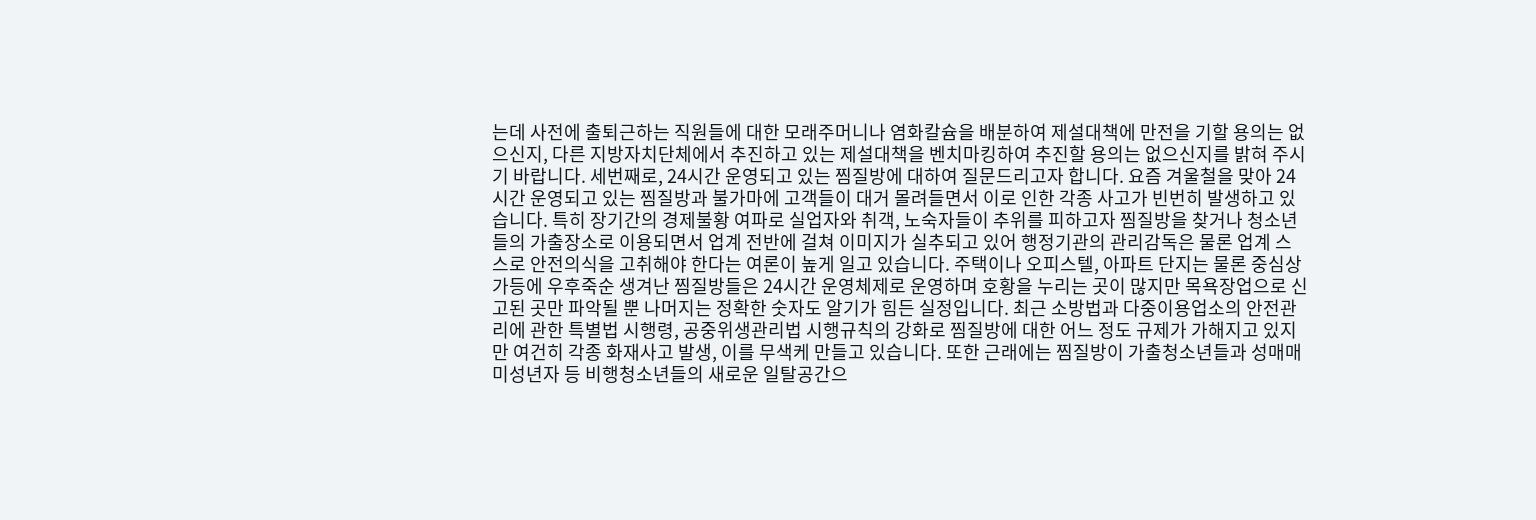는데 사전에 출퇴근하는 직원들에 대한 모래주머니나 염화칼슘을 배분하여 제설대책에 만전을 기할 용의는 없으신지, 다른 지방자치단체에서 추진하고 있는 제설대책을 벤치마킹하여 추진할 용의는 없으신지를 밝혀 주시기 바랍니다. 세번째로, 24시간 운영되고 있는 찜질방에 대하여 질문드리고자 합니다. 요즘 겨울철을 맞아 24시간 운영되고 있는 찜질방과 불가마에 고객들이 대거 몰려들면서 이로 인한 각종 사고가 빈번히 발생하고 있습니다. 특히 장기간의 경제불황 여파로 실업자와 취객, 노숙자들이 추위를 피하고자 찜질방을 찾거나 청소년들의 가출장소로 이용되면서 업계 전반에 걸쳐 이미지가 실추되고 있어 행정기관의 관리감독은 물론 업계 스스로 안전의식을 고취해야 한다는 여론이 높게 일고 있습니다. 주택이나 오피스텔, 아파트 단지는 물론 중심상가등에 우후죽순 생겨난 찜질방들은 24시간 운영체제로 운영하며 호황을 누리는 곳이 많지만 목욕장업으로 신고된 곳만 파악될 뿐 나머지는 정확한 숫자도 알기가 힘든 실정입니다. 최근 소방법과 다중이용업소의 안전관리에 관한 특별법 시행령, 공중위생관리법 시행규칙의 강화로 찜질방에 대한 어느 정도 규제가 가해지고 있지만 여건히 각종 화재사고 발생, 이를 무색케 만들고 있습니다. 또한 근래에는 찜질방이 가출청소년들과 성매매 미성년자 등 비행청소년들의 새로운 일탈공간으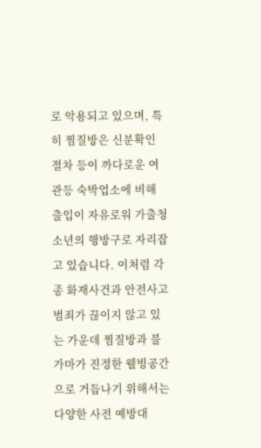로 악용되고 있으며, 특히 찜질방은 신분확인 절차 등이 까다로운 여관등 숙박업소에 비해 출입이 자유로워 가출청소년의 행방구로 자리잡고 있습니다. 이처럼 각종 화재사건과 안전사고 범죄가 끊이지 않고 있는 가운데 찜질방과 불가마가 진정한 웰빙공간으로 거듭나기 위해서는 다양한 사전 예방대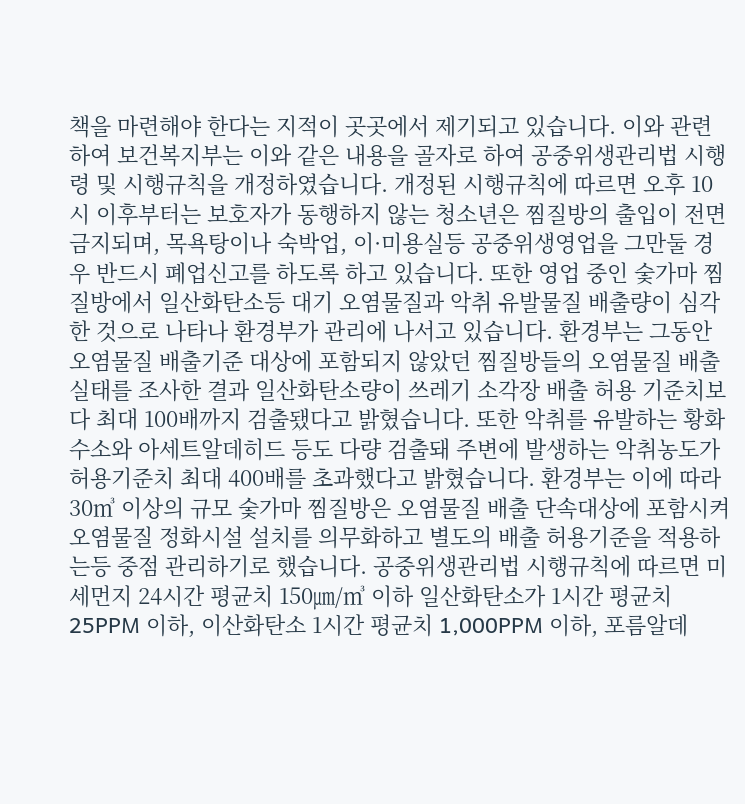책을 마련해야 한다는 지적이 곳곳에서 제기되고 있습니다. 이와 관련하여 보건복지부는 이와 같은 내용을 골자로 하여 공중위생관리법 시행령 및 시행규칙을 개정하였습니다. 개정된 시행규칙에 따르면 오후 10시 이후부터는 보호자가 동행하지 않는 청소년은 찜질방의 출입이 전면 금지되며, 목욕탕이나 숙박업, 이·미용실등 공중위생영업을 그만둘 경우 반드시 폐업신고를 하도록 하고 있습니다. 또한 영업 중인 숯가마 찜질방에서 일산화탄소등 대기 오염물질과 악취 유발물질 배출량이 심각한 것으로 나타나 환경부가 관리에 나서고 있습니다. 환경부는 그동안 오염물질 배출기준 대상에 포함되지 않았던 찜질방들의 오염물질 배출실태를 조사한 결과 일산화탄소량이 쓰레기 소각장 배출 허용 기준치보다 최대 100배까지 검출됐다고 밝혔습니다. 또한 악취를 유발하는 황화수소와 아세트알데히드 등도 다량 검출돼 주변에 발생하는 악취농도가 허용기준치 최대 400배를 초과했다고 밝혔습니다. 환경부는 이에 따라 30㎥ 이상의 규모 숯가마 찜질방은 오염물질 배출 단속대상에 포함시켜 오염물질 정화시설 설치를 의무화하고 별도의 배출 허용기준을 적용하는등 중점 관리하기로 했습니다. 공중위생관리법 시행규칙에 따르면 미세먼지 24시간 평균치 150㎛/㎥ 이하 일산화탄소가 1시간 평균치 25PPM 이하, 이산화탄소 1시간 평균치 1,000PPM 이하, 포름알데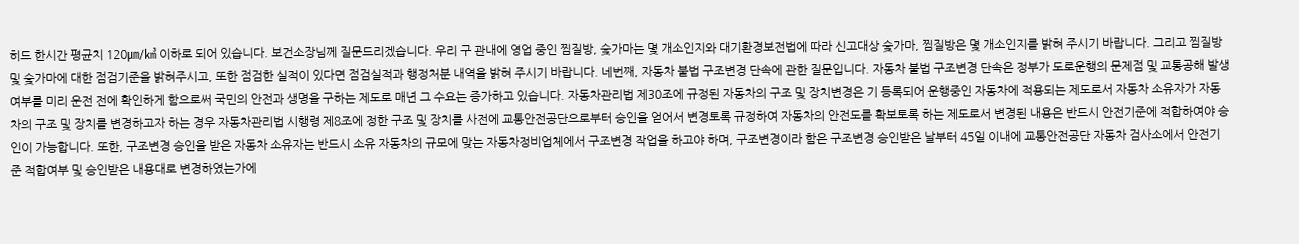히드 한시간 평균치 120㎛/㎦ 이하로 되어 있습니다. 보건소장님께 질문드리겠습니다. 우리 구 관내에 영업 중인 찜질방, 숯가마는 몇 개소인지와 대기환경보전법에 따라 신고대상 숯가마, 찜질방은 몇 개소인지를 밝혀 주시기 바랍니다. 그리고 찜질방 및 숯가마에 대한 점검기준을 밝혀주시고, 또한 점검한 실적이 있다면 점검실적과 행정처분 내역을 밝혀 주시기 바랍니다. 네번째, 자동차 불법 구조변경 단속에 관한 질문입니다. 자동차 불법 구조변경 단속은 정부가 도로운행의 문제점 및 교통공해 발생여부를 미리 운전 전에 확인하게 함으로써 국민의 안전과 생명을 구하는 제도로 매년 그 수요는 증가하고 있습니다. 자동차관리법 제30조에 규정된 자동차의 구조 및 장치변경은 기 등록되어 운행중인 자동차에 적용되는 제도로서 자동차 소유자가 자동차의 구조 및 장치를 변경하고자 하는 경우 자동차관리법 시행령 제8조에 정한 구조 및 장치를 사전에 교통안전공단으로부터 승인을 얻어서 변경토록 규정하여 자동차의 안전도를 확보토록 하는 제도로서 변경된 내용은 반드시 안전기준에 적합하여야 승인이 가능합니다. 또한, 구조변경 승인을 받은 자동차 소유자는 반드시 소유 자동차의 규모에 맞는 자동차정비업체에서 구조변경 작업을 하고야 하며, 구조변경이라 함은 구조변경 승인받은 날부터 45일 이내에 교통안전공단 자동차 검사소에서 안전기준 적합여부 및 승인받은 내용대로 변경하였는가에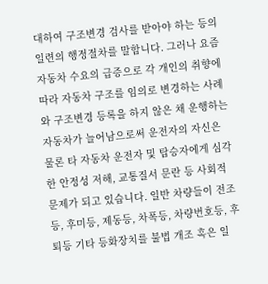대하여 구조변경 검사를 받아야 하는 등의 일련의 행정절차를 말합니다. 그러나 요즘 자동차 수요의 급증으로 각 개인의 취향에 따라 자동차 구조를 임의로 변경하는 사례와 구조변경 등록을 하지 않은 채 운행하는 자동차가 늘어남으로써 운전자의 자신은 물론 타 자동차 운전자 및 탑승자에게 심각한 안정성 저해, 교통질서 문란 등 사회적 문제가 되고 있습니다. 일반 차량들이 전조등, 후미등, 제동등, 차폭등, 차량번호등, 후퇴등 기타 등화장치를 불법 개조 혹은 일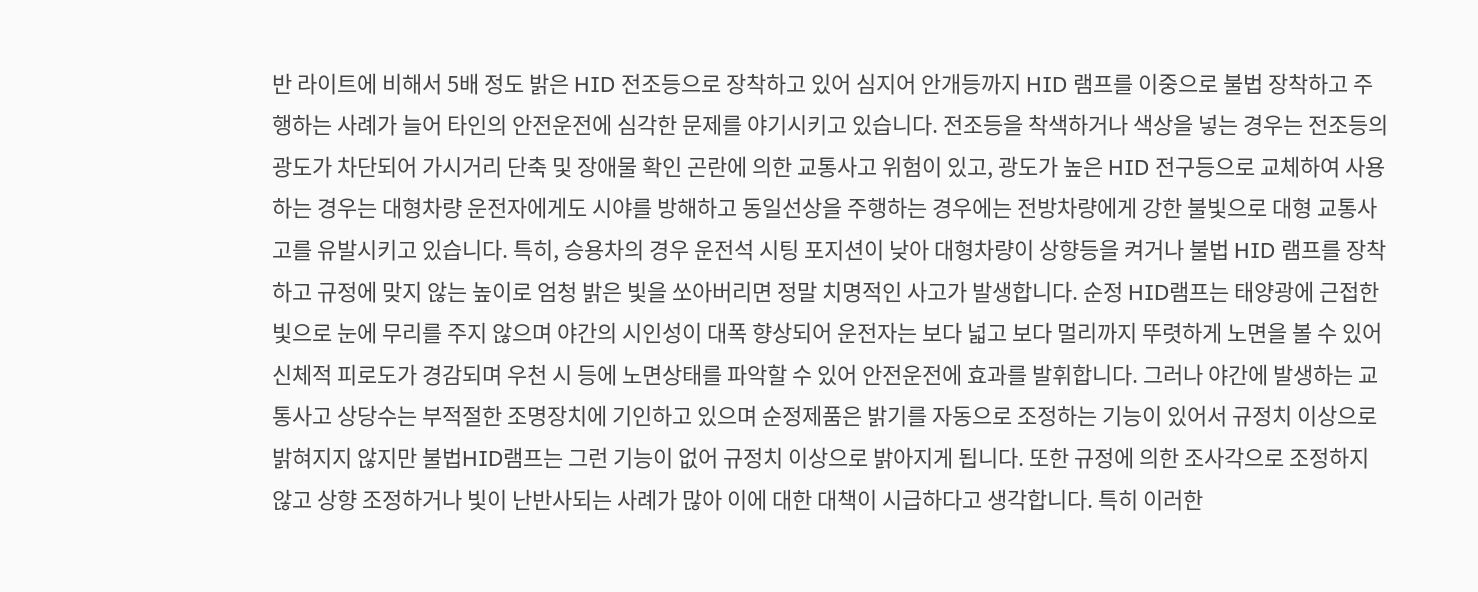반 라이트에 비해서 5배 정도 밝은 HID 전조등으로 장착하고 있어 심지어 안개등까지 HID 램프를 이중으로 불법 장착하고 주행하는 사례가 늘어 타인의 안전운전에 심각한 문제를 야기시키고 있습니다. 전조등을 착색하거나 색상을 넣는 경우는 전조등의 광도가 차단되어 가시거리 단축 및 장애물 확인 곤란에 의한 교통사고 위험이 있고, 광도가 높은 HID 전구등으로 교체하여 사용하는 경우는 대형차량 운전자에게도 시야를 방해하고 동일선상을 주행하는 경우에는 전방차량에게 강한 불빛으로 대형 교통사고를 유발시키고 있습니다. 특히, 승용차의 경우 운전석 시팅 포지션이 낮아 대형차량이 상향등을 켜거나 불법 HID 램프를 장착하고 규정에 맞지 않는 높이로 엄청 밝은 빛을 쏘아버리면 정말 치명적인 사고가 발생합니다. 순정 HID램프는 태양광에 근접한 빛으로 눈에 무리를 주지 않으며 야간의 시인성이 대폭 향상되어 운전자는 보다 넓고 보다 멀리까지 뚜렷하게 노면을 볼 수 있어 신체적 피로도가 경감되며 우천 시 등에 노면상태를 파악할 수 있어 안전운전에 효과를 발휘합니다. 그러나 야간에 발생하는 교통사고 상당수는 부적절한 조명장치에 기인하고 있으며 순정제품은 밝기를 자동으로 조정하는 기능이 있어서 규정치 이상으로 밝혀지지 않지만 불법HID램프는 그런 기능이 없어 규정치 이상으로 밝아지게 됩니다. 또한 규정에 의한 조사각으로 조정하지 않고 상향 조정하거나 빛이 난반사되는 사례가 많아 이에 대한 대책이 시급하다고 생각합니다. 특히 이러한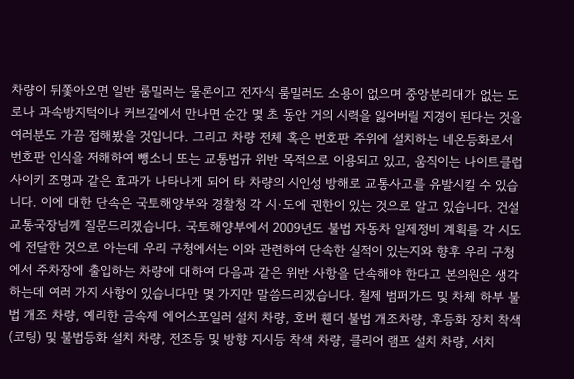차량이 뒤쫓아오면 일반 룸밀러는 물론이고 전자식 룸밀러도 소용이 없으며 중앙분리대가 없는 도로나 과속방지턱이나 커브길에서 만나면 순간 몇 초 동안 거의 시력을 잃어버릴 지경이 된다는 것을 여러분도 가끔 접해봤을 것입니다. 그리고 차량 전체 혹은 번호판 주위에 설치하는 네온등화로서 번호판 인식을 저해하여 뺑소니 또는 교통법규 위반 목적으로 이용되고 있고, 움직이는 나이트클럽 사이키 조명과 같은 효과가 나타나게 되어 타 차량의 시인성 방해로 교통사고를 유발시킬 수 있습니다. 이에 대한 단속은 국토해양부와 경찰청 각 시·도에 권한이 있는 것으로 알고 있습니다. 건설교통국장님께 질문드리겠습니다. 국토해양부에서 2009년도 불법 자동차 일제정비 계획를 각 시도에 전달한 것으로 아는데 우리 구청에서는 이와 관련하여 단속한 실적이 있는지와 향후 우리 구청에서 주차장에 출입하는 차량에 대하여 다음과 같은 위반 사항을 단속해야 한다고 본의원은 생각하는데 여러 가지 사항이 있습니다만 몇 가지만 말씀드리겠습니다. 철제 범퍼가드 및 차체 하부 불법 개조 차량, 예리한 금속제 에어스포일러 설치 차량, 호버 휀더 불법 개조차량, 후등화 장치 착색(코팅) 및 불법등화 설치 차량, 전조등 및 방향 지시등 착색 차량, 클리어 램프 설치 차량, 서치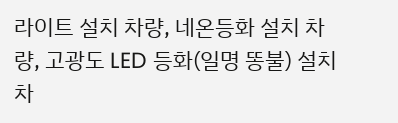라이트 설치 차량, 네온등화 설치 차량, 고광도 LED 등화(일명 똥불) 설치 차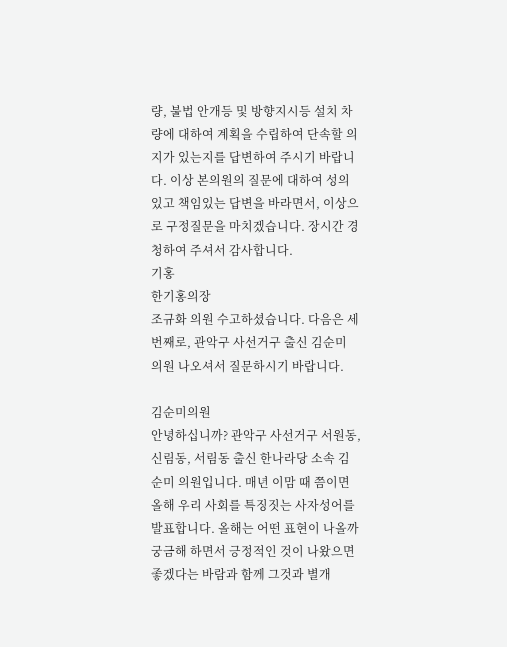량, 불법 안개등 및 방향지시등 설치 차량에 대하여 계획을 수립하여 단속할 의지가 있는지를 답변하여 주시기 바랍니다. 이상 본의원의 질문에 대하여 성의있고 책임있는 답변을 바라면서, 이상으로 구정질문을 마치겠습니다. 장시간 경청하여 주셔서 감사합니다.
기홍
한기홍의장
조규화 의원 수고하셨습니다. 다음은 세번째로, 관악구 사선거구 출신 김순미 의원 나오셔서 질문하시기 바랍니다.

김순미의원
안녕하십니까? 관악구 사선거구 서원동, 신림동, 서림동 출신 한나라당 소속 김순미 의원입니다. 매년 이맘 때 쯤이면 올해 우리 사회를 특징짓는 사자성어를 발표합니다. 올해는 어떤 표현이 나올까 궁금해 하면서 긍정적인 것이 나왔으면 좋겠다는 바람과 함께 그것과 별개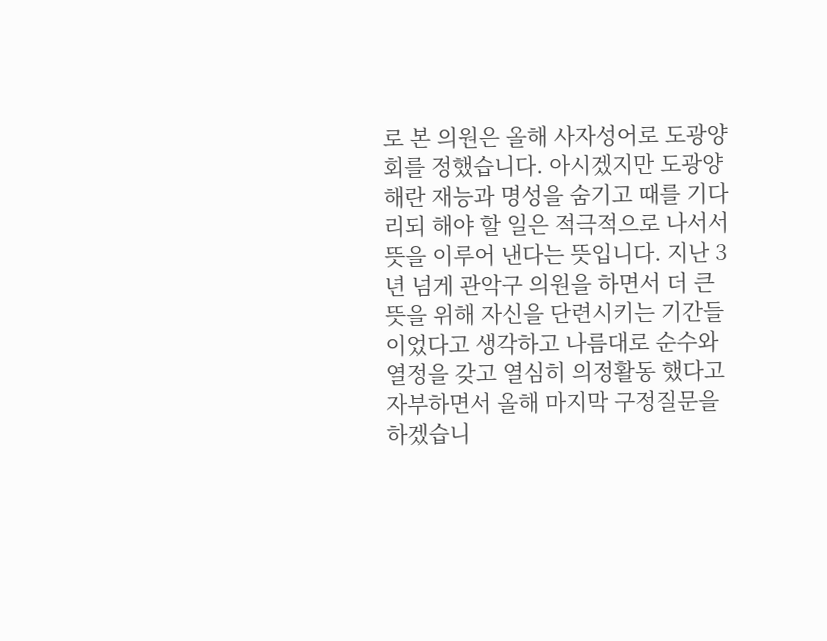로 본 의원은 올해 사자성어로 도광양회를 정했습니다. 아시겠지만 도광양해란 재능과 명성을 숨기고 때를 기다리되 해야 할 일은 적극적으로 나서서 뜻을 이루어 낸다는 뜻입니다. 지난 3년 넘게 관악구 의원을 하면서 더 큰 뜻을 위해 자신을 단련시키는 기간들이었다고 생각하고 나름대로 순수와 열정을 갖고 열심히 의정활동 했다고 자부하면서 올해 마지막 구정질문을 하겠습니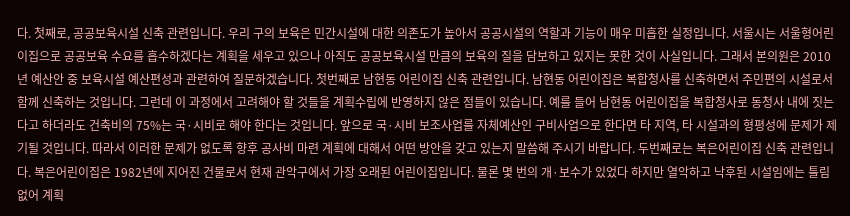다. 첫째로, 공공보육시설 신축 관련입니다. 우리 구의 보육은 민간시설에 대한 의존도가 높아서 공공시설의 역할과 기능이 매우 미흡한 실정입니다. 서울시는 서울형어린이집으로 공공보육 수요를 흡수하겠다는 계획을 세우고 있으나 아직도 공공보육시설 만큼의 보육의 질을 담보하고 있지는 못한 것이 사실입니다. 그래서 본의원은 2010년 예산안 중 보육시설 예산편성과 관련하여 질문하겠습니다. 첫번째로 남현동 어린이집 신축 관련입니다. 남현동 어린이집은 복합청사를 신축하면서 주민편의 시설로서 함께 신축하는 것입니다. 그런데 이 과정에서 고려해야 할 것들을 계획수립에 반영하지 않은 점들이 있습니다. 예를 들어 남현동 어린이집을 복합청사로 동청사 내에 짓는다고 하더라도 건축비의 75%는 국·시비로 해야 한다는 것입니다. 앞으로 국·시비 보조사업를 자체예산인 구비사업으로 한다면 타 지역, 타 시설과의 형평성에 문제가 제기될 것입니다. 따라서 이러한 문제가 없도록 향후 공사비 마련 계획에 대해서 어떤 방안을 갖고 있는지 말씀해 주시기 바랍니다. 두번째로는 복은어린이집 신축 관련입니다. 복은어린이집은 1982년에 지어진 건물로서 현재 관악구에서 가장 오래된 어린이집입니다. 물론 몇 번의 개·보수가 있었다 하지만 열악하고 낙후된 시설임에는 틀림없어 계획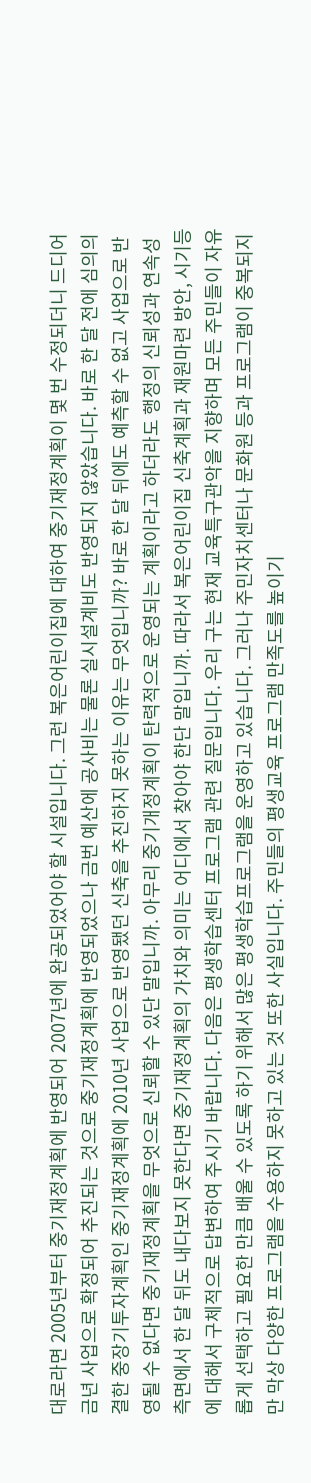대로라면 2005년부터 중기재정계획에 반영되어 2007년에 완공되었어야 할 시설입니다. 그런 복은어린이집에 대하여 중기재정계획이 몇 번 수정되더니 드디어 금년 사업으로 확정되어 추진되는 것으로 중기재정계획에 반영되었으나 금번 예산에 공사비는 물론 실시설계비도 반영되지 않았습니다. 바로 한 달 전에 심의의결한 중장기투자계획인 중기재정계획에 2010년 사업으로 반영됐던 신축을 추진하지 못하는 이유는 무엇입니까? 바로 한 달 뒤에도 예측할 수 없고 사업으로 반영될 수 없다면 중기재정계획을 무엇으로 신뢰할 수 있단 말입니까. 아무리 중기개정계획이 탄력적으로 운영되는 계획이라고 하더라도 행정의 신뢰성과 연속성 측면에서 한 달 뒤도 내다보지 못한다면 중기재정계획의 가치와 의미는 어디에서 찾아야 한단 말입니까. 따라서 복은어린이집 신축계획과 재원마련 방안, 시기등에 대해서 구체적으로 답변하여 주시기 바랍니다. 다음은 평생학습센터 프로그램 관련 질문입니다. 우리 구는 현재 교육특구관악을 지향하며 모든 주민들이 자유롭게 선택하고 필요한 만큼 배울 수 있도록 하기 위해서 많은 평생학습프로그램을 운영하고 있습니다. 그러나 주민자치센터나 문화원 등과 프로그램이 중복되지만 막상 다양한 프로그램을 수용하지 못하고 있는 것 또한 사실입니다. 주민들의 평생교육 프로그램 만족도를 높이기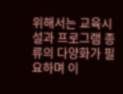위해서는 교육시설과 프로그램 종류의 다양화가 필요하며 이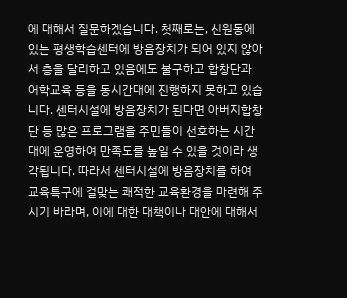에 대해서 질문하겠습니다. 첫째로는, 신원동에 있는 평생학습센터에 방음장치가 되어 있지 않아서 층을 달리하고 있음에도 불구하고 합창단과 어학교육 등을 동시간대에 진행하지 못하고 있습니다. 센터시설에 방음장치가 된다면 아버지합창단 등 많은 프로그램을 주민들이 선호하는 시간대에 운영하여 만족도를 높일 수 있을 것이라 생각됩니다. 따라서 센터시설에 방음장치를 하여 교육특구에 걸맞는 쾌적한 교육환경을 마련해 주시기 바라며, 이에 대한 대책이나 대안에 대해서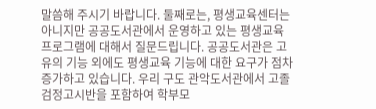말씀해 주시기 바랍니다. 둘째로는, 평생교육센터는 아니지만 공공도서관에서 운영하고 있는 평생교육 프로그램에 대해서 질문드립니다. 공공도서관은 고유의 기능 외에도 평생교육 기능에 대한 요구가 점차 증가하고 있습니다. 우리 구도 관악도서관에서 고졸 검정고시반을 포함하여 학부모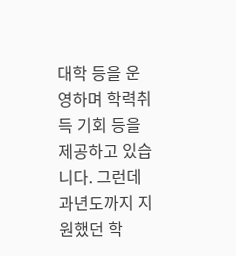대학 등을 운영하며 학력취득 기회 등을 제공하고 있습니다. 그런데 과년도까지 지원했던 학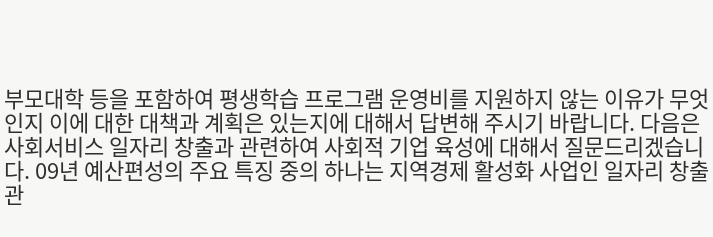부모대학 등을 포함하여 평생학습 프로그램 운영비를 지원하지 않는 이유가 무엇인지 이에 대한 대책과 계획은 있는지에 대해서 답변해 주시기 바랍니다. 다음은 사회서비스 일자리 창출과 관련하여 사회적 기업 육성에 대해서 질문드리겠습니다. 09년 예산편성의 주요 특징 중의 하나는 지역경제 활성화 사업인 일자리 창출 관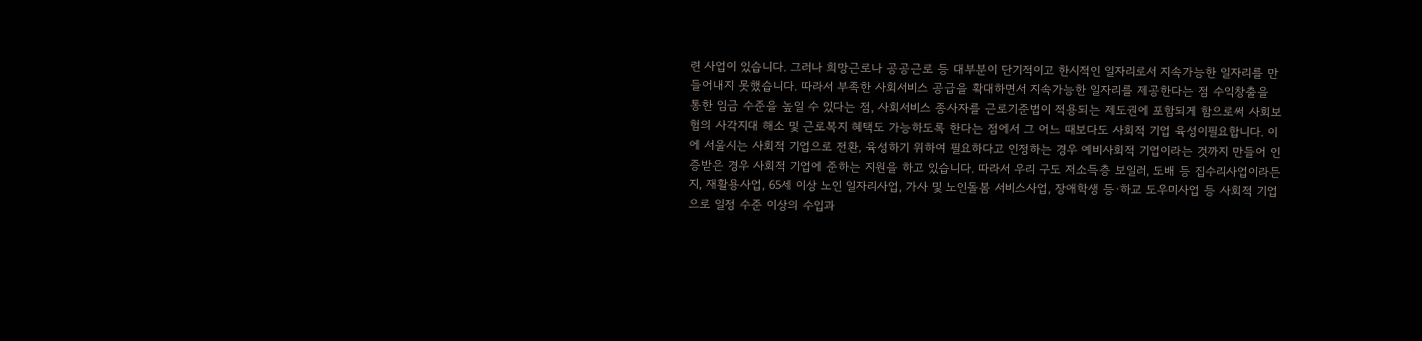련 사업이 있습니다. 그러나 희망근로나 공공근로 등 대부분이 단기적이고 한시적인 일자리로서 지속가능한 일자리를 만들어내지 못했습니다. 따라서 부족한 사회서비스 공급을 확대하면서 지속가능한 일자리를 제공한다는 점 수익창출을 통한 임금 수준을 높일 수 있다는 점, 사회서비스 종사자를 근로기준법이 적용되는 제도권에 포함되게 함으로써 사회보험의 사각지대 해소 및 근로복지 혜택도 가능하도록 한다는 점에서 그 어느 때보다도 사회적 기업 육성이필요합니다. 이에 서울시는 사회적 기업으로 전환, 육성하기 위하여 필요하다고 인정하는 경우 예비사회적 기업이라는 것까지 만들어 인증받은 경우 사회적 기업에 준하는 지원을 하고 있습니다. 따라서 우리 구도 저소득층 보일러, 도배 등 집수리사업이라든지, 재활용사업, 65세 이상 노인 일자리사업, 가사 및 노인돌봄 서비스사업, 장애학생 등·하교 도우미사업 등 사회적 기업으로 일정 수준 이상의 수입과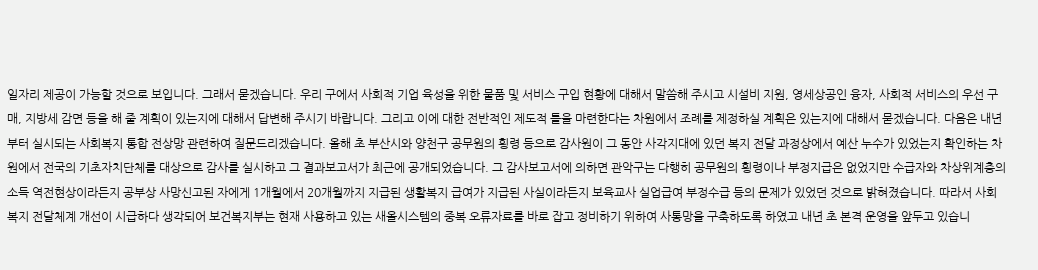일자리 제공이 가능할 것으로 보입니다. 그래서 묻겠습니다. 우리 구에서 사회적 기업 육성을 위한 물품 및 서비스 구입 현황에 대해서 말씀해 주시고 시설비 지원, 영세상공인 융자, 사회적 서비스의 우선 구매, 지방세 감면 등을 해 줄 계획이 있는지에 대해서 답변해 주시기 바랍니다. 그리고 이에 대한 전반적인 제도적 틀을 마련한다는 차원에서 조례를 제정하실 계획은 있는지에 대해서 묻겠습니다. 다음은 내년부터 실시되는 사회복지 통합 전상망 관련하여 질문드리겠습니다. 올해 초 부산시와 양천구 공무원의 횡령 등으로 감사원이 그 동안 사각지대에 있던 복지 전달 과정상에서 예산 누수가 있었는지 확인하는 차원에서 전국의 기초자치단체를 대상으로 감사를 실시하고 그 결과보고서가 최근에 공개되었습니다. 그 감사보고서에 의하면 관악구는 다행히 공무원의 횡령이나 부정지급은 없었지만 수급자와 차상위계층의 소득 역전현상이라든지 공부상 사망신고된 자에게 1개월에서 20개월까지 지급된 생활복지 급여가 지급된 사실이라든지 보육교사 실업급여 부정수급 등의 문제가 있었던 것으로 밝혀졌습니다. 따라서 사회복지 전달체계 개선이 시급하다 생각되어 보건복지부는 현재 사용하고 있는 새올시스템의 중복 오류자료를 바로 잡고 정비하기 위하여 사통망을 구축하도록 하였고 내년 초 본격 운영을 앞두고 있습니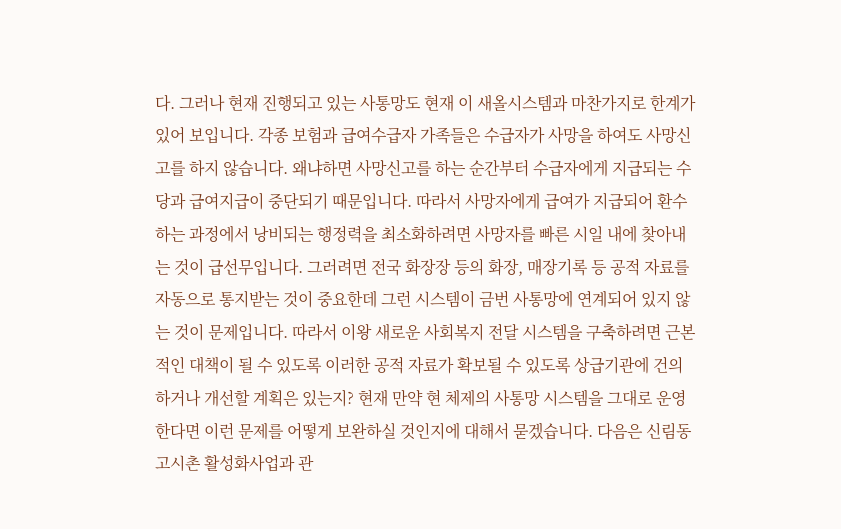다. 그러나 현재 진행되고 있는 사통망도 현재 이 새올시스템과 마찬가지로 한계가 있어 보입니다. 각종 보험과 급여수급자 가족들은 수급자가 사망을 하여도 사망신고를 하지 않습니다. 왜냐하면 사망신고를 하는 순간부터 수급자에게 지급되는 수당과 급여지급이 중단되기 때문입니다. 따라서 사망자에게 급여가 지급되어 환수하는 과정에서 낭비되는 행정력을 최소화하려면 사망자를 빠른 시일 내에 찾아내는 것이 급선무입니다. 그러려면 전국 화장장 등의 화장, 매장기록 등 공적 자료를 자동으로 통지받는 것이 중요한데 그런 시스템이 금번 사통망에 연계되어 있지 않는 것이 문제입니다. 따라서 이왕 새로운 사회복지 전달 시스템을 구축하려면 근본적인 대책이 될 수 있도록 이러한 공적 자료가 확보될 수 있도록 상급기관에 건의하거나 개선할 계획은 있는지? 현재 만약 현 체제의 사통망 시스템을 그대로 운영한다면 이런 문제를 어떻게 보완하실 것인지에 대해서 묻겠습니다. 다음은 신림동 고시촌 활성화사업과 관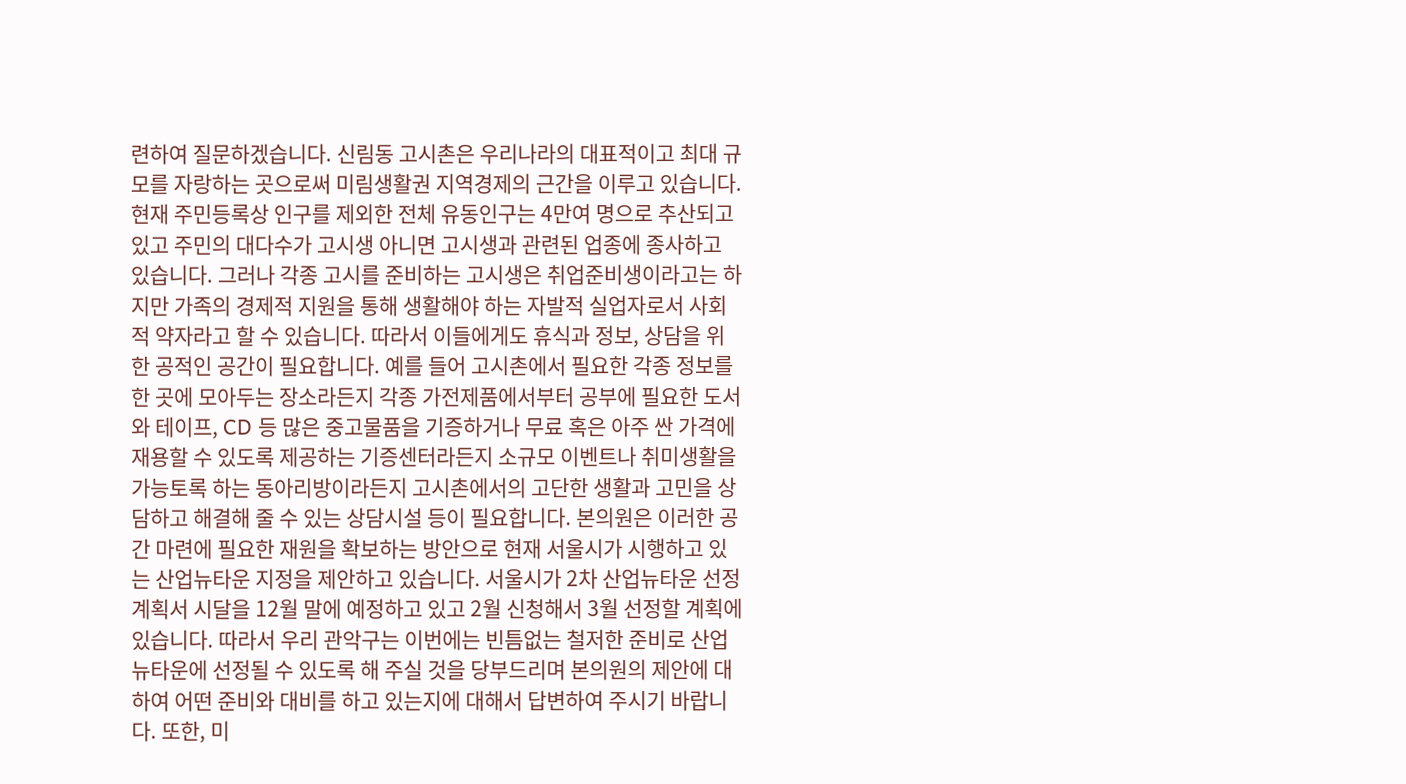련하여 질문하겠습니다. 신림동 고시촌은 우리나라의 대표적이고 최대 규모를 자랑하는 곳으로써 미림생활권 지역경제의 근간을 이루고 있습니다. 현재 주민등록상 인구를 제외한 전체 유동인구는 4만여 명으로 추산되고 있고 주민의 대다수가 고시생 아니면 고시생과 관련된 업종에 종사하고 있습니다. 그러나 각종 고시를 준비하는 고시생은 취업준비생이라고는 하지만 가족의 경제적 지원을 통해 생활해야 하는 자발적 실업자로서 사회적 약자라고 할 수 있습니다. 따라서 이들에게도 휴식과 정보, 상담을 위한 공적인 공간이 필요합니다. 예를 들어 고시촌에서 필요한 각종 정보를 한 곳에 모아두는 장소라든지 각종 가전제품에서부터 공부에 필요한 도서와 테이프, CD 등 많은 중고물품을 기증하거나 무료 혹은 아주 싼 가격에 재용할 수 있도록 제공하는 기증센터라든지 소규모 이벤트나 취미생활을 가능토록 하는 동아리방이라든지 고시촌에서의 고단한 생활과 고민을 상담하고 해결해 줄 수 있는 상담시설 등이 필요합니다. 본의원은 이러한 공간 마련에 필요한 재원을 확보하는 방안으로 현재 서울시가 시행하고 있는 산업뉴타운 지정을 제안하고 있습니다. 서울시가 2차 산업뉴타운 선정 계획서 시달을 12월 말에 예정하고 있고 2월 신청해서 3월 선정할 계획에 있습니다. 따라서 우리 관악구는 이번에는 빈틈없는 철저한 준비로 산업뉴타운에 선정될 수 있도록 해 주실 것을 당부드리며 본의원의 제안에 대하여 어떤 준비와 대비를 하고 있는지에 대해서 답변하여 주시기 바랍니다. 또한, 미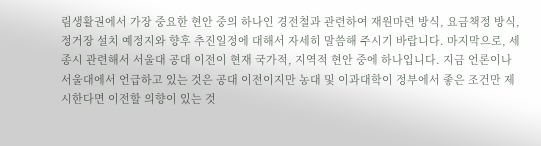림생활권에서 가장 중요한 현안 중의 하나인 경전철과 관련하여 재원마련 방식, 요금책정 방식, 정거장 설치 예정지와 향후 추진일정에 대해서 자세히 말씀해 주시기 바랍니다. 마지막으로, 세종시 관련해서 서울대 공대 이전이 현재 국가적, 지역적 현안 중에 하나입니다. 지금 언론이나 서울대에서 언급하고 있는 것은 공대 이전이지만 농대 및 이과대학이 정부에서 좋은 조건만 제시한다면 이전할 의향이 있는 것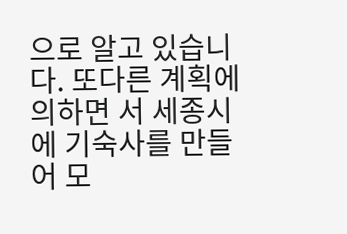으로 알고 있습니다. 또다른 계획에 의하면 서 세종시에 기숙사를 만들어 모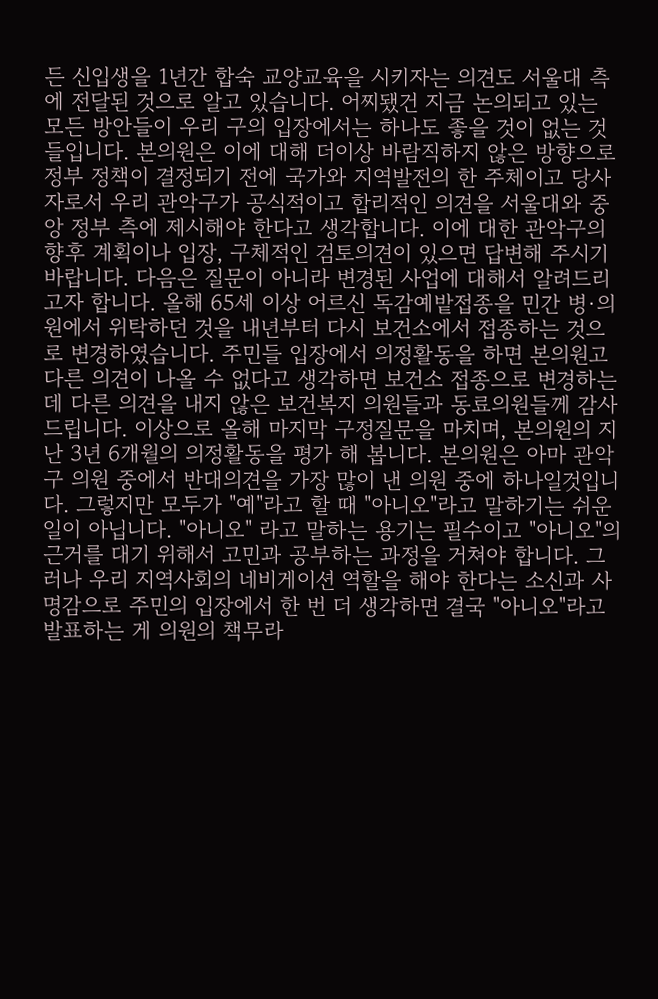든 신입생을 1년간 합숙 교양교육을 시키자는 의견도 서울대 측에 전달된 것으로 알고 있습니다. 어찌됐건 지금 논의되고 있는 모든 방안들이 우리 구의 입장에서는 하나도 좋을 것이 없는 것들입니다. 본의원은 이에 대해 더이상 바람직하지 않은 방향으로 정부 정책이 결정되기 전에 국가와 지역발전의 한 주체이고 당사자로서 우리 관악구가 공식적이고 합리적인 의견을 서울대와 중앙 정부 측에 제시해야 한다고 생각합니다. 이에 대한 관악구의 향후 계획이나 입장, 구체적인 검토의견이 있으면 답변해 주시기 바랍니다. 다음은 질문이 아니라 변경된 사업에 대해서 알려드리고자 합니다. 올해 65세 이상 어르신 독감예밭접종을 민간 병·의원에서 위탁하던 것을 내년부터 다시 보건소에서 접종하는 것으로 변경하였습니다. 주민들 입장에서 의정활동을 하면 본의원고 다른 의견이 나올 수 없다고 생각하면 보건소 접종으로 변경하는데 다른 의견을 내지 않은 보건복지 의원들과 동료의원들께 감사드립니다. 이상으로 올해 마지막 구정질문을 마치며, 본의원의 지난 3년 6개월의 의정활동을 평가 해 봅니다. 본의원은 아마 관악구 의원 중에서 반대의견을 가장 많이 낸 의원 중에 하나일것입니다. 그렇지만 모두가 "예"라고 할 때 "아니오"라고 말하기는 쉬운 일이 아닙니다. "아니오" 라고 말하는 용기는 필수이고 "아니오"의 근거를 대기 위해서 고민과 공부하는 과정을 거쳐야 합니다. 그러나 우리 지역사회의 네비게이션 역할을 해야 한다는 소신과 사명감으로 주민의 입장에서 한 번 더 생각하면 결국 "아니오"라고 발표하는 게 의원의 책무라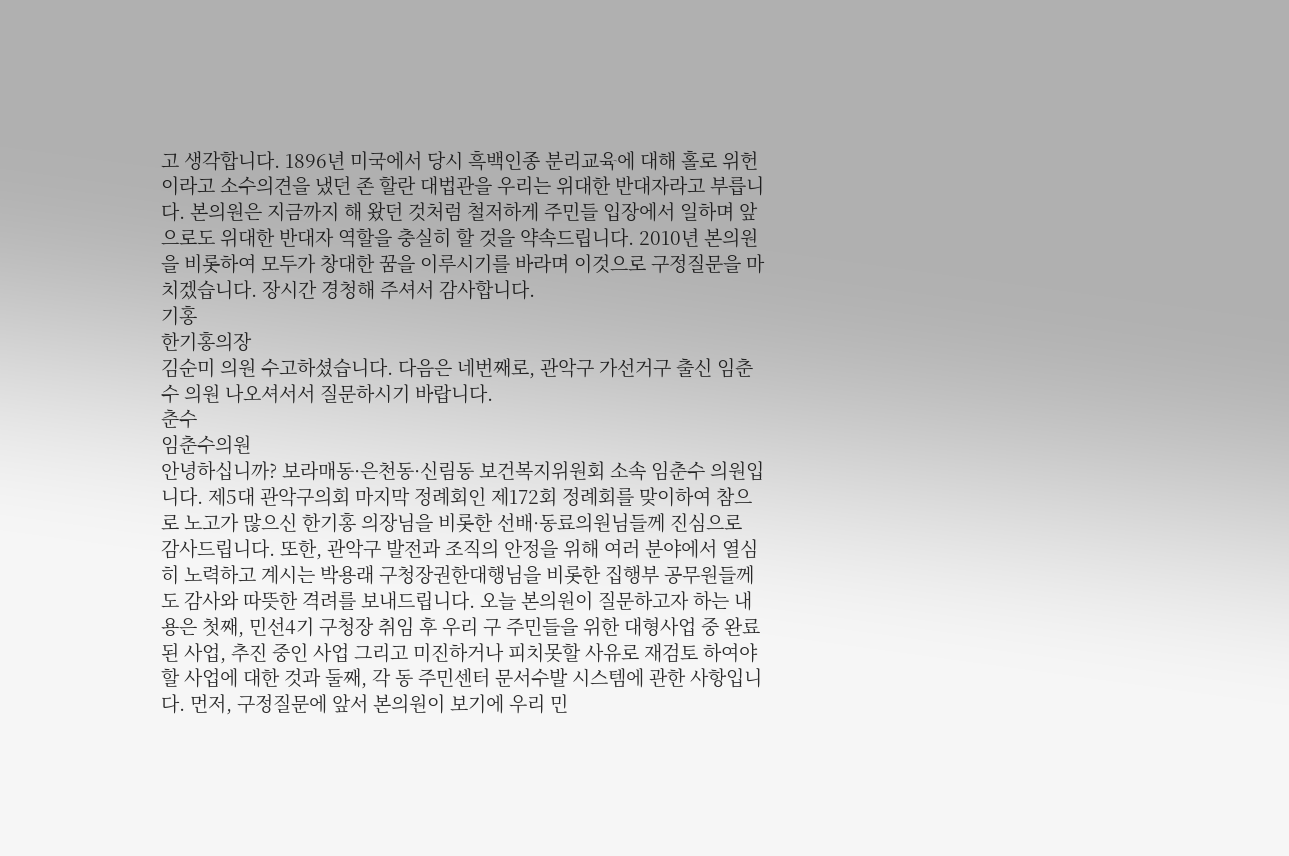고 생각합니다. 1896년 미국에서 당시 흑백인종 분리교육에 대해 홀로 위헌이라고 소수의견을 냈던 존 할란 대법관을 우리는 위대한 반대자라고 부릅니다. 본의원은 지금까지 해 왔던 것처럼 철저하게 주민들 입장에서 일하며 앞으로도 위대한 반대자 역할을 충실히 할 것을 약속드립니다. 2010년 본의원을 비롯하여 모두가 창대한 꿈을 이루시기를 바라며 이것으로 구정질문을 마치겠습니다. 장시간 경청해 주셔서 감사합니다.
기홍
한기홍의장
김순미 의원 수고하셨습니다. 다음은 네번째로, 관악구 가선거구 출신 임춘수 의원 나오셔서서 질문하시기 바랍니다.
춘수
임춘수의원
안녕하십니까? 보라매동·은천동·신림동 보건복지위원회 소속 임춘수 의원입니다. 제5대 관악구의회 마지막 정례회인 제172회 정례회를 맞이하여 참으로 노고가 많으신 한기홍 의장님을 비롯한 선배·동료의원님들께 진심으로 감사드립니다. 또한, 관악구 발전과 조직의 안정을 위해 여러 분야에서 열심히 노력하고 계시는 박용래 구청장권한대행님을 비롯한 집행부 공무원들께도 감사와 따뜻한 격려를 보내드립니다. 오늘 본의원이 질문하고자 하는 내용은 첫째, 민선4기 구청장 취임 후 우리 구 주민들을 위한 대형사업 중 완료된 사업, 추진 중인 사업 그리고 미진하거나 피치못할 사유로 재검토 하여야 할 사업에 대한 것과 둘째, 각 동 주민센터 문서수발 시스템에 관한 사항입니다. 먼저, 구정질문에 앞서 본의원이 보기에 우리 민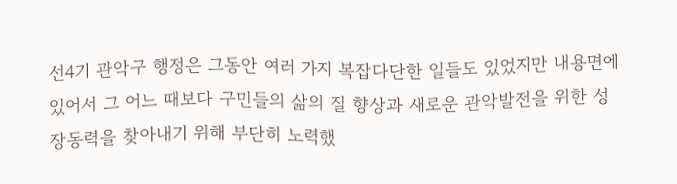선4기 관악구 행정은 그동안 여러 가지 복잡다단한 일들도 있었지만 내용면에 있어서 그 어느 때보다 구민들의 삶의 질 향상과 새로운 관악발전을 위한 성장동력을 찾아내기 위해 부단히 노력했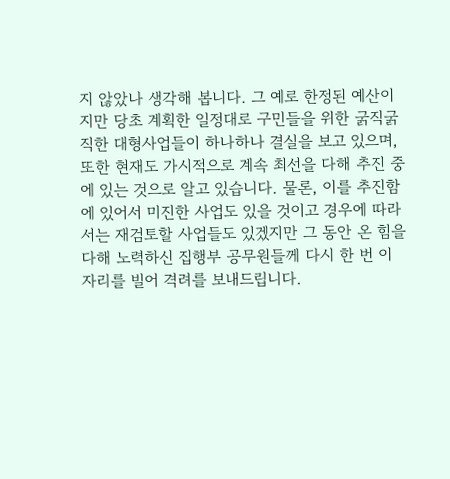지 않았나 생각해 봅니다. 그 예로 한정된 예산이지만 당초 계획한 일정대로 구민들을 위한 굵직굵직한 대형사업들이 하나하나 결실을 보고 있으며, 또한 현재도 가시적으로 계속 최선을 다해 추진 중에 있는 것으로 알고 있습니다. 물론, 이를 추진함에 있어서 미진한 사업도 있을 것이고 경우에 따라서는 재검토할 사업들도 있겠지만 그 동안 온 힘을 다해 노력하신 집행부 공무원들께 다시 한 번 이 자리를 빌어 격려를 보내드립니다.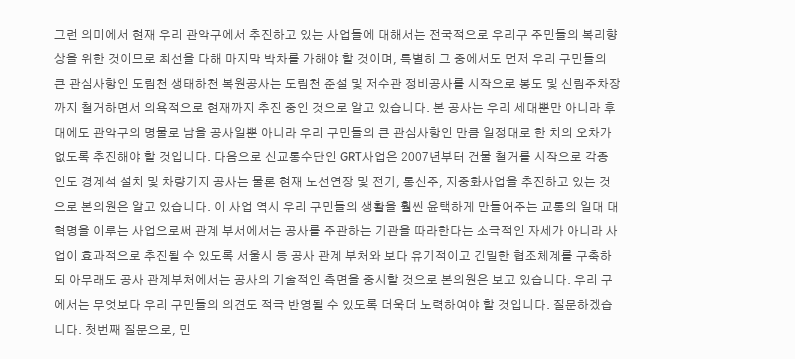그런 의미에서 현재 우리 관악구에서 추진하고 있는 사업들에 대해서는 전국적으로 우리구 주민들의 복리향상을 위한 것이므로 최선을 다해 마지막 박차를 가해야 할 것이며, 특별히 그 중에서도 먼저 우리 구민들의 큰 관심사항인 도림천 생태하천 복원공사는 도림천 준설 및 저수관 정비공사를 시작으로 봉도 및 신림주차장까지 철거하면서 의욕적으로 현재까지 추진 중인 것으로 알고 있습니다. 본 공사는 우리 세대뿐만 아니라 후대에도 관악구의 명물로 남을 공사일뿐 아니라 우리 구민들의 큰 관심사항인 만큼 일정대로 한 치의 오차가 없도록 추진해야 할 것입니다. 다음으로 신교통수단인 GRT사업은 2007년부터 건물 철거를 시작으로 각종 인도 경계석 설치 및 차량기지 공사는 물론 현재 노선연장 및 전기, 통신주, 지중화사업을 추진하고 있는 것으로 본의원은 알고 있습니다. 이 사업 역시 우리 구민들의 생활을 훨씬 윤택하게 만들어주는 교통의 일대 대혁명을 이루는 사업으로써 관계 부서에서는 공사를 주관하는 기관을 따라한다는 소극적인 자세가 아니라 사업이 효과적으로 추진될 수 있도록 서울시 등 공사 관계 부처와 보다 유기적이고 긴밀한 협조체계를 구축하되 아무래도 공사 관계부처에서는 공사의 기술적인 측면을 중시할 것으로 본의원은 보고 있습니다. 우리 구에서는 무엇보다 우리 구민들의 의견도 적극 반영될 수 있도록 더욱더 노력하여야 할 것입니다. 질문하겠습니다. 첫번째 질문으로, 민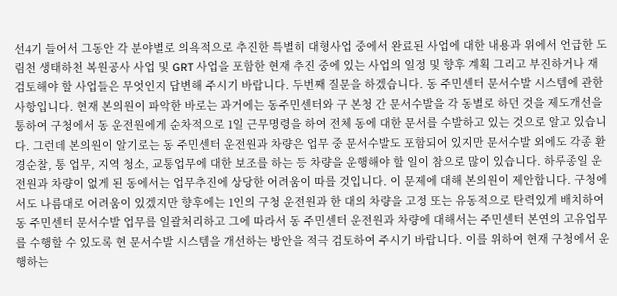선4기 들어서 그동안 각 분야별로 의욕적으로 추진한 특별히 대형사업 중에서 완료된 사업에 대한 내용과 위에서 언급한 도림천 생태하천 복원공사 사업 및 GRT 사업을 포함한 현재 추진 중에 있는 사업의 일정 및 향후 계획 그리고 부진하거나 재검토해야 할 사업들은 무엇인지 답변해 주시기 바랍니다. 두번째 질문을 하겠습니다. 동 주민센터 문서수발 시스템에 관한 사항입니다. 현재 본의원이 파악한 바로는 과거에는 동주민센터와 구 본청 간 문서수발을 각 동별로 하던 것을 제도개선을 통하여 구청에서 동 운전원에게 순차적으로 1일 근무명령을 하여 전체 동에 대한 문서를 수발하고 있는 것으로 알고 있습니다. 그런데 본의원이 알기로는 동 주민센터 운전원과 차량은 업무 중 문서수발도 포함되어 있지만 문서수발 외에도 각종 환경순찰, 통 업무, 지역 청소, 교통업무에 대한 보조를 하는 등 차량을 운행해야 할 일이 참으로 많이 있습니다. 하루종일 운전원과 차량이 없게 된 동에서는 업무추진에 상당한 어려움이 따를 것입니다. 이 문제에 대해 본의원이 제안합니다. 구청에서도 나름대로 어려움이 있겠지만 향후에는 1인의 구청 운전원과 한 대의 차량을 고정 또는 유동적으로 탄력있게 배치하여 동 주민센터 문서수발 업무를 일괄처리하고 그에 따라서 동 주민센터 운전원과 차량에 대해서는 주민센터 본연의 고유업무를 수행할 수 있도록 현 문서수발 시스템을 개선하는 방안을 적극 검토하여 주시기 바랍니다. 이를 위하여 현재 구청에서 운행하는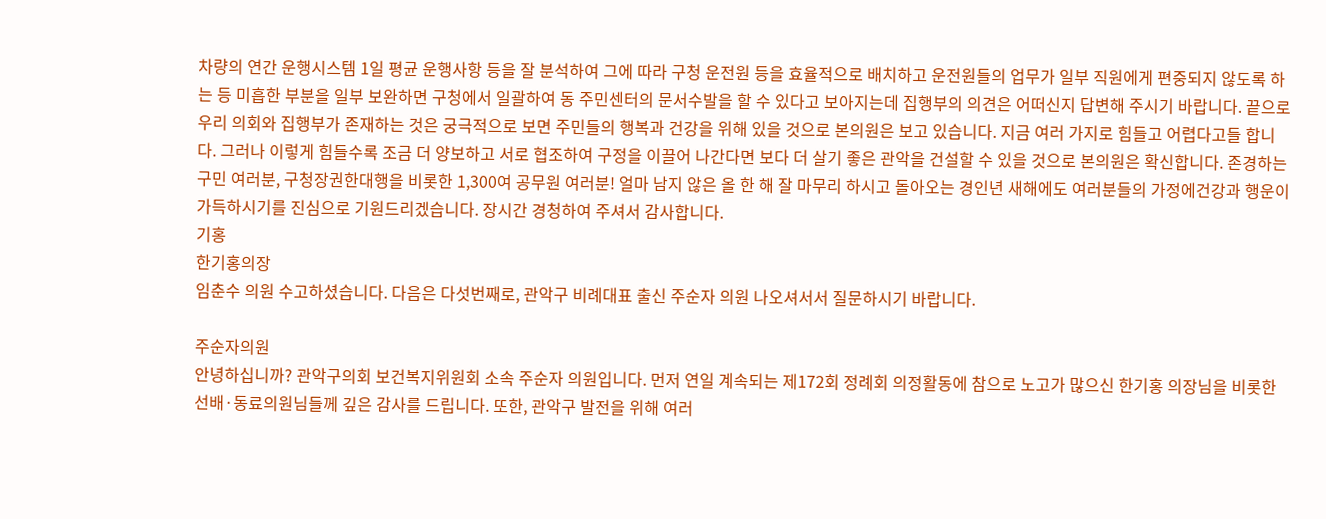차량의 연간 운행시스템 1일 평균 운행사항 등을 잘 분석하여 그에 따라 구청 운전원 등을 효율적으로 배치하고 운전원들의 업무가 일부 직원에게 편중되지 않도록 하는 등 미흡한 부분을 일부 보완하면 구청에서 일괄하여 동 주민센터의 문서수발을 할 수 있다고 보아지는데 집행부의 의견은 어떠신지 답변해 주시기 바랍니다. 끝으로 우리 의회와 집행부가 존재하는 것은 궁극적으로 보면 주민들의 행복과 건강을 위해 있을 것으로 본의원은 보고 있습니다. 지금 여러 가지로 힘들고 어렵다고들 합니다. 그러나 이렇게 힘들수록 조금 더 양보하고 서로 협조하여 구정을 이끌어 나간다면 보다 더 살기 좋은 관악을 건설할 수 있을 것으로 본의원은 확신합니다. 존경하는 구민 여러분, 구청장권한대행을 비롯한 1,300여 공무원 여러분! 얼마 남지 않은 올 한 해 잘 마무리 하시고 돌아오는 경인년 새해에도 여러분들의 가정에건강과 행운이 가득하시기를 진심으로 기원드리겠습니다. 장시간 경청하여 주셔서 감사합니다.
기홍
한기홍의장
임춘수 의원 수고하셨습니다. 다음은 다섯번째로, 관악구 비례대표 출신 주순자 의원 나오셔서서 질문하시기 바랍니다.

주순자의원
안녕하십니까? 관악구의회 보건복지위원회 소속 주순자 의원입니다. 먼저 연일 계속되는 제172회 정례회 의정활동에 참으로 노고가 많으신 한기홍 의장님을 비롯한 선배·동료의원님들께 깊은 감사를 드립니다. 또한, 관악구 발전을 위해 여러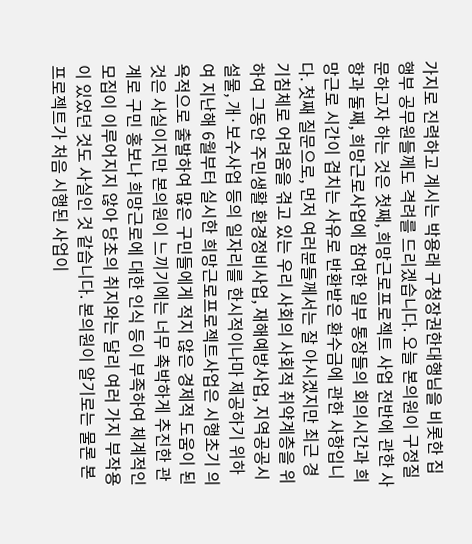가지로 진력하고 계시는 박용래 구청장권한대행님을 비롯한 집행부 공무원들께도 격려를 드리겠습니다. 오늘 본의원이 구정질문하고자 하는 것은 첫째, 희망근로프로젝트 사업 전반에 관한 사항과 둘째, 희망근로사업에 참여한 일부 통장들의 회의시간과 희망근로 시간이 겹치는 사유로 반환받은 환수금에 관한 사항입니다. 첫째 질문으로, 먼저 여러분들께서는 잘 아시겠지만 최근 경기침체로 어려움을 겪고 있는 우리 사회의 사회적 취약계층을 위하여 그동안 주민생활 환경정비사업, 재해예방사업, 지역공공시설물, 개·보수사업 등의 일자리를 한시적이나마 제공하기 위하여 지난해 6월부터 실시한 희망근로프로젝트사업은 시행초기 의욕적으로 출발하여 많은 구민들에게 적지 않은 경제적 도움이 된 것은 사실이지만 본의원이 느끼기에는 너무 촉박하게 추진한 관계로 구민 홍보나 희망근로에 대한 인식 등이 부족하여 체계적인 모집이 이루어지지 않아 당초의 취지와는 달리 여러 가지 부작용이 있었던 것도 사실인 것 같습니다. 본의원이 알기로는 물론 본 프로젝트가 처음 시행된 사업이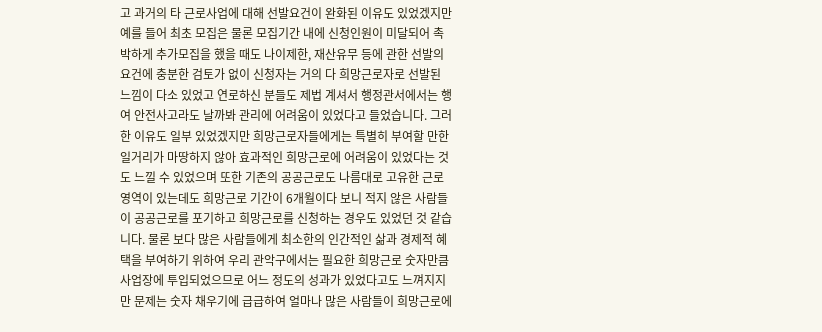고 과거의 타 근로사업에 대해 선발요건이 완화된 이유도 있었겠지만 예를 들어 최초 모집은 물론 모집기간 내에 신청인원이 미달되어 촉박하게 추가모집을 했을 때도 나이제한, 재산유무 등에 관한 선발의 요건에 충분한 검토가 없이 신청자는 거의 다 희망근로자로 선발된 느낌이 다소 있었고 연로하신 분들도 제법 계셔서 행정관서에서는 행여 안전사고라도 날까봐 관리에 어려움이 있었다고 들었습니다. 그러한 이유도 일부 있었겠지만 희망근로자들에게는 특별히 부여할 만한 일거리가 마땅하지 않아 효과적인 희망근로에 어려움이 있었다는 것도 느낄 수 있었으며 또한 기존의 공공근로도 나름대로 고유한 근로영역이 있는데도 희망근로 기간이 6개월이다 보니 적지 않은 사람들이 공공근로를 포기하고 희망근로를 신청하는 경우도 있었던 것 같습니다. 물론 보다 많은 사람들에게 최소한의 인간적인 삶과 경제적 혜택을 부여하기 위하여 우리 관악구에서는 필요한 희망근로 숫자만큼 사업장에 투입되었으므로 어느 정도의 성과가 있었다고도 느껴지지만 문제는 숫자 채우기에 급급하여 얼마나 많은 사람들이 희망근로에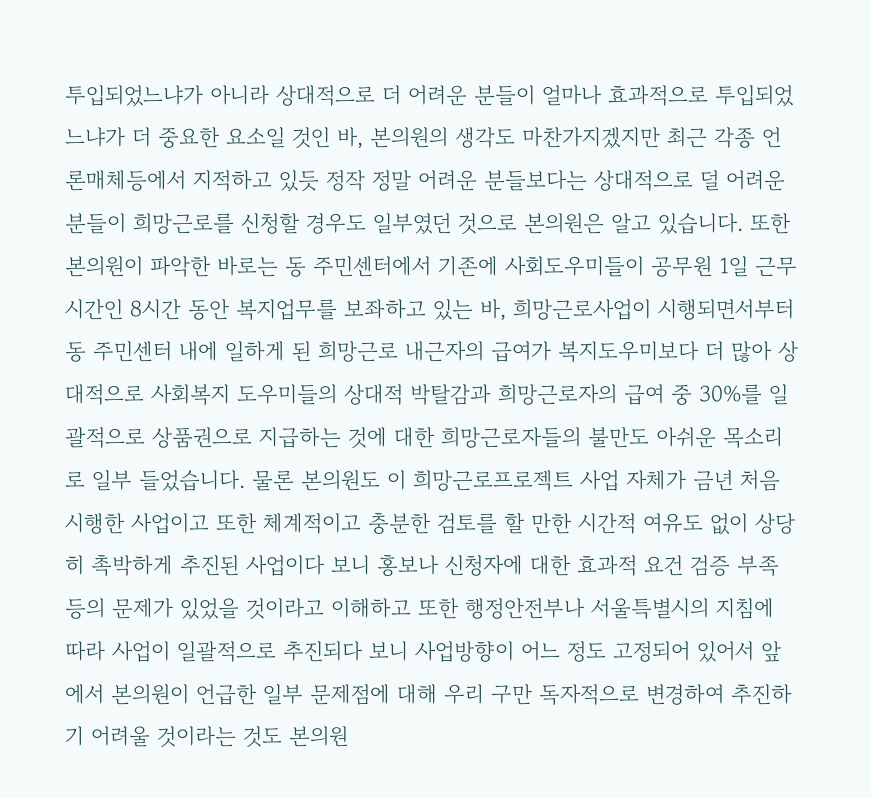투입되었느냐가 아니라 상대적으로 더 어려운 분들이 얼마나 효과적으로 투입되었느냐가 더 중요한 요소일 것인 바, 본의원의 생각도 마찬가지겠지만 최근 각종 언론매체등에서 지적하고 있듯 정작 정말 어려운 분들보다는 상대적으로 덜 어려운 분들이 희망근로를 신청할 경우도 일부였던 것으로 본의원은 알고 있습니다. 또한 본의원이 파악한 바로는 동 주민센터에서 기존에 사회도우미들이 공무원 1일 근무시간인 8시간 동안 복지업무를 보좌하고 있는 바, 희망근로사업이 시행되면서부터 동 주민센터 내에 일하게 된 희망근로 내근자의 급여가 복지도우미보다 더 많아 상대적으로 사회복지 도우미들의 상대적 박탈감과 희망근로자의 급여 중 30%를 일괄적으로 상품권으로 지급하는 것에 대한 희망근로자들의 불만도 아쉬운 목소리로 일부 들었습니다. 물론 본의원도 이 희망근로프로젝트 사업 자체가 금년 처음 시행한 사업이고 또한 체계적이고 충분한 검토를 할 만한 시간적 여유도 없이 상당히 촉박하게 추진된 사업이다 보니 홍보나 신청자에 대한 효과적 요건 검증 부족 등의 문제가 있었을 것이라고 이해하고 또한 행정안전부나 서울특별시의 지침에 따라 사업이 일괄적으로 추진되다 보니 사업방향이 어느 정도 고정되어 있어서 앞에서 본의원이 언급한 일부 문제점에 대해 우리 구만 독자적으로 변경하여 추진하기 어려울 것이라는 것도 본의원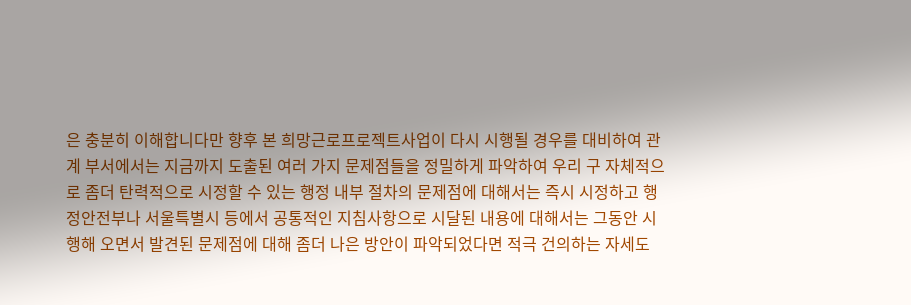은 충분히 이해합니다만 향후 본 희망근로프로젝트사업이 다시 시행될 경우를 대비하여 관계 부서에서는 지금까지 도출된 여러 가지 문제점들을 정밀하게 파악하여 우리 구 자체적으로 좀더 탄력적으로 시정할 수 있는 행정 내부 절차의 문제점에 대해서는 즉시 시정하고 행정안전부나 서울특별시 등에서 공통적인 지침사항으로 시달된 내용에 대해서는 그동안 시행해 오면서 발견된 문제점에 대해 좀더 나은 방안이 파악되었다면 적극 건의하는 자세도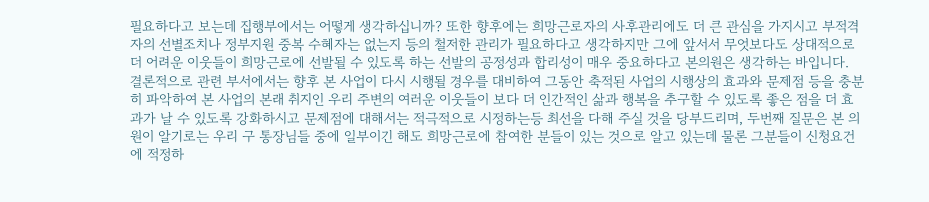필요하다고 보는데 집행부에서는 어떻게 생각하십니까? 또한 향후에는 희망근로자의 사후관리에도 더 큰 관심을 가지시고 부적격자의 선별조치나 정부지원 중복 수혜자는 없는지 등의 철저한 관리가 필요하다고 생각하지만 그에 앞서서 무엇보다도 상대적으로 더 어려운 이웃들이 희망근로에 선발될 수 있도록 하는 선발의 공정성과 합리성이 매우 중요하다고 본의원은 생각하는 바입니다. 결론적으로 관련 부서에서는 향후 본 사업이 다시 시행될 경우를 대비하여 그동안 축적된 사업의 시행상의 효과와 문제점 등을 충분히 파악하여 본 사업의 본래 취지인 우리 주변의 여러운 이웃들이 보다 더 인간적인 삶과 행복을 추구할 수 있도록 좋은 점을 더 효과가 날 수 있도록 강화하시고 문제점에 대해서는 적극적으로 시정하는등 최선을 다해 주실 것을 당부드리며, 두번째 질문은 본 의원이 알기로는 우리 구 통장님들 중에 일부이긴 해도 희망근로에 참여한 분들이 있는 것으로 알고 있는데 물론 그분들이 신청요건에 적정하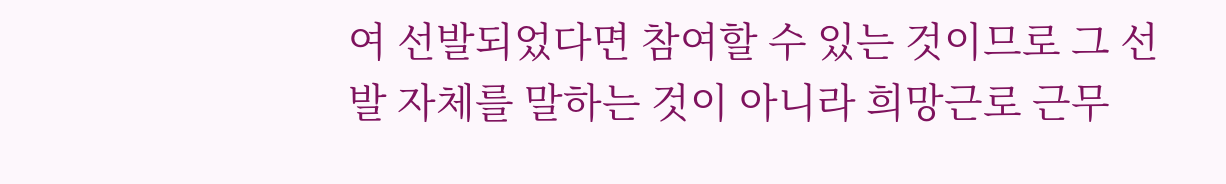여 선발되었다면 참여할 수 있는 것이므로 그 선발 자체를 말하는 것이 아니라 희망근로 근무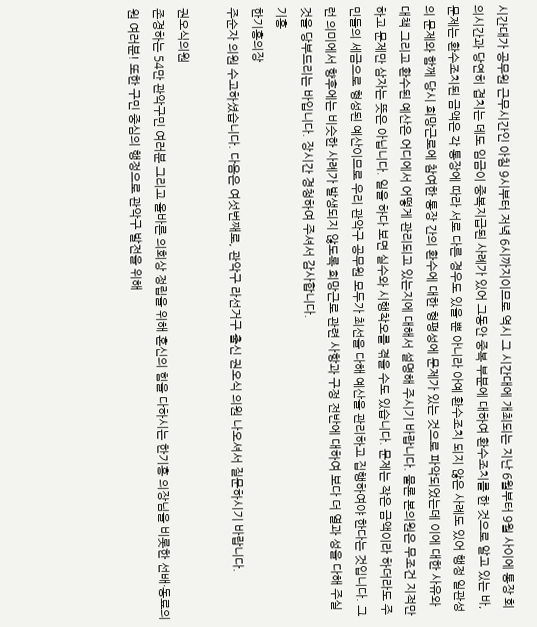시간대가 공무원 근무시간인 아침 9시부터 저녁 6시까지이므로 역시 그 시간대에 개최되는 지난 6월부터 9월 사이에 통장 회의시간과 당연히 겹치는 데도 임금이 중복지급된 사례가 있어 그동안 중복 부분에 대하여 환수조치를 한 것으로 알고 있는 바, 문제는 환수조치된 금액은 각 통장에 따라 서로 다른 경우도 있을 뿐 아니라 아예 환수조치 되지 않은 사례도 있어 행정 일관성의 문제와 함께 당시 희망근로에 참여한 통장 간의 환수에 대한 형평성에 문제가 있는 것으로 파악되었는데 이에 대한 사유와 대책 그리고 환수된 예산은 어디에서 어떻게 관리되고 있는지에 대해서 설명해 주시기 바랍니다. 물론 본의원은 무조건 지적만 하고 문제만 삼자는 뜻은 아닙니다. 일을 하다 보면 실수와 시행착오를 겪을 수도 있습니다. 문제는 작은 금액이라 하더라도 주민들의 세금으로 형성된 예산이므로 우리 관악구 공무원 모두가 최선을 다해 예산을 관리하고 집행하여야 한다는 것입니다. 그런 의미에서 향후에는 비슷한 사례가 발생되지 않도록 희망근로 관련 사항과 구정 전반에 대하여 보다 더 열과 성을 다해 주실 것을 당부드리는 바입니다. 장시간 경청하여 주셔서 감사합니다.
기홍
한기홍의장
주순자 의원 수고하셨습니다. 다음은 여섯번째로, 관악구 라선거구 출신 권오식 의원 나오셔서 질문하시기 바랍니다.

권오식의원
존경하는 54만 관악구민 여러분 그리고 올바른 의회상 정립을 위해 혼신의 힘을 다하시는 한기홍 의장님을 비롯한 선배·동료의원 여러분! 또한 구민 중심의 행정으로 관악구 발전을 위해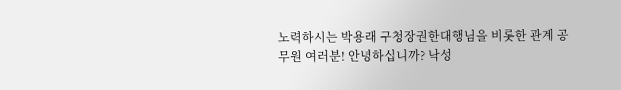노력하시는 박용래 구청장권한대행님을 비롯한 관계 공무원 여러분! 안녕하십니까? 낙성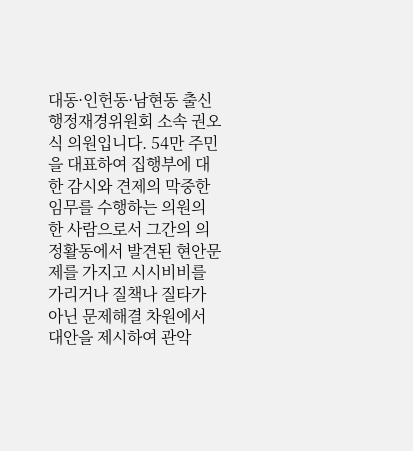대동·인헌동·남현동 출신 행정재경위원회 소속 권오식 의원입니다. 54만 주민을 대표하여 집행부에 대한 감시와 견제의 막중한 임무를 수행하는 의원의 한 사람으로서 그간의 의정활동에서 발견된 현안문제를 가지고 시시비비를 가리거나 질책나 질타가 아닌 문제해결 차원에서 대안을 제시하여 관악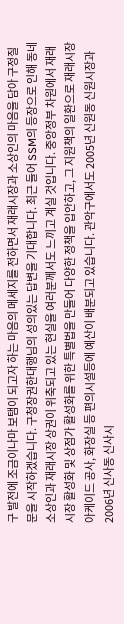구 발전에 조금이나마 보탬이 되고자 하는 마음의 메세지를 전하면서 재래시장과 소상인의 마음을 담아 구정질문을 시작하겠습니다. 구청장권한대행님의 성의있는 답변을 기대합니다. 최근 들어 SSM의 등장으로 인해 동네 소상인과 재래시장 상권이 위축되고 있는 현실을 여러분께서도 느끼고 계실 것입니다. 중앙정부 차원에서 재래시장 활성화 및 상점가 활성화를 위한 특별법을 만들어 다양한 정책을 입안하고, 그 지원책의 일환으로 재래시장 아케이드 공사, 화장실 등 편의시설등에 예산이 배분되고 있습니다. 관악구에서도 2005년 신원동 신원시장과 2006년 신사동 신사시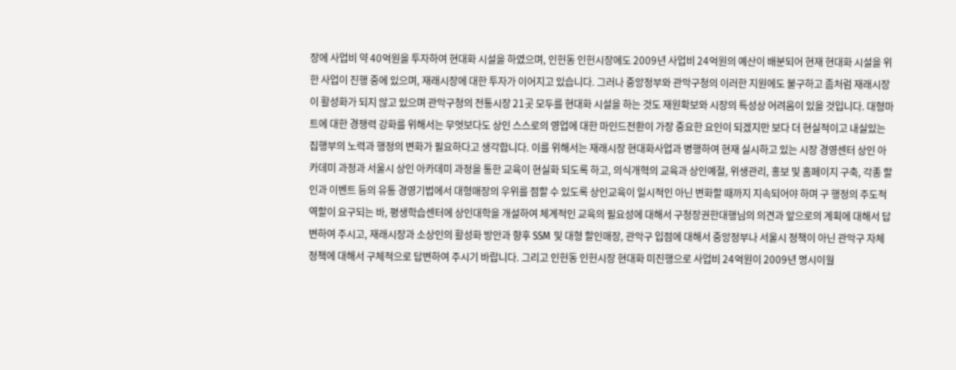장에 사업비 약 40억원을 투자하여 현대화 시설을 하였으며, 인헌동 인헌시장에도 2009년 사업비 24억원의 예산이 배분되어 현재 현대화 시설을 위한 사업이 진행 중에 있으며, 재래시장에 대한 투자가 이어지고 있습니다. 그러나 중앙정부와 관악구청의 이러한 지원에도 불구하고 좀처럼 재래시장이 활성화가 되지 않고 있으며 관악구청의 전통시장 21곳 모두를 현대화 시설을 하는 것도 재원확보와 시장의 특성상 어려움이 있을 것입니다. 대형마트에 대한 경쟁력 강화를 위해서는 무엇보다도 상인 스스로의 영업에 대한 마인드전환이 가장 중요한 요인이 되겠지만 보다 더 현실적이고 내실있는 집행부의 노력과 행정의 변화가 필요하다고 생각합니다. 이를 위해서는 재래시장 현대화사업과 병행하여 현재 실시하고 있는 시장 경영센터 상인 아카데미 과정과 서울시 상인 아카데미 과정을 통한 교육이 현실화 되도록 하고, 의식개혁의 교육과 상인예절, 위생관리, 홍보 및 홈페이지 구축, 각종 할인과 이벤트 등의 유통 경영기법에서 대형매장의 우위를 점할 수 있도록 상인교육이 일시적인 아닌 변화할 때까지 지속되어야 하며 구 행정의 주도적 역할이 요구되는 바, 평생학습센터에 상인대학을 개설하여 체계적인 교육의 필요성에 대해서 구청장권한대행님의 의견과 앞으로의 계획에 대해서 답변하여 주시고, 재래시장과 소상인의 활성화 방안과 향후 SSM 및 대형 할인매장, 관악구 입점에 대해서 중앙정부나 서울시 정책이 아닌 관악구 자체 정책에 대해서 구체적으로 답변하여 주시기 바랍니다. 그리고 인헌동 인헌시장 현대화 미진행으로 사업비 24억원이 2009년 명시이월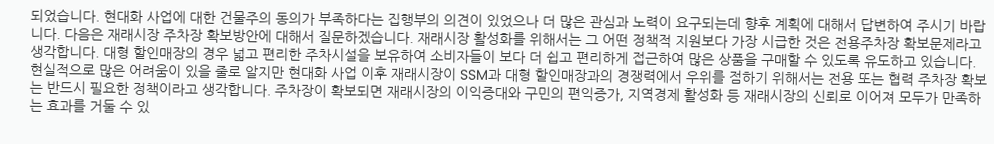되었습니다. 현대화 사업에 대한 건물주의 동의가 부족하다는 집행부의 의견이 있었으나 더 많은 관심과 노력이 요구되는데 향후 계획에 대해서 답변하여 주시기 바랍니다. 다음은 재래시장 주차장 확보방안에 대해서 질문하겠습니다. 재래시장 활성화를 위해서는 그 어떤 정책적 지원보다 가장 시급한 것은 전용주차장 확보문제라고 생각합니다. 대형 할인매장의 경우 넓고 편리한 주차시설을 보유하여 소비자들이 보다 더 쉽고 편리하게 접근하여 많은 상품을 구매할 수 있도록 유도하고 있습니다. 현실적으로 많은 어려움이 있을 줄로 알지만 현대화 사업 이후 재래시장이 SSM과 대형 할인매장과의 경쟁력에서 우위를 점하기 위해서는 전용 또는 협력 주차장 확보는 반드시 필요한 정책이라고 생각합니다. 주차장이 확보되면 재래시장의 이익증대와 구민의 편익증가, 지역경제 활성화 등 재래시장의 신뢰로 이어져 모두가 만족하는 효과를 거둘 수 있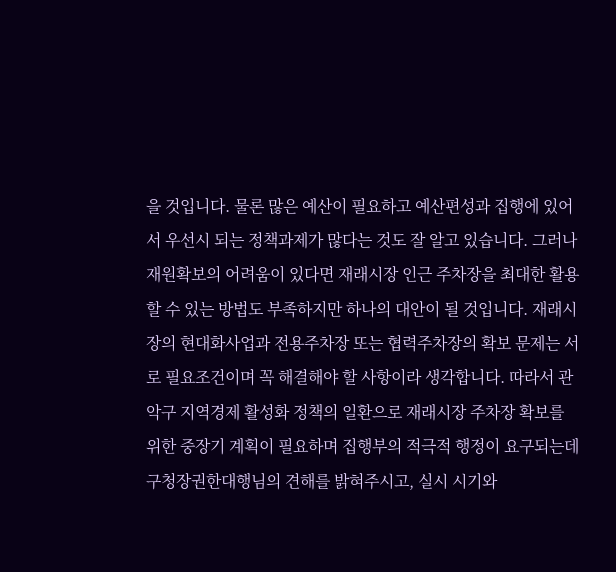을 것입니다. 물론 많은 예산이 필요하고 예산편성과 집행에 있어서 우선시 되는 정책과제가 많다는 것도 잘 알고 있습니다. 그러나 재원확보의 어려움이 있다면 재래시장 인근 주차장을 최대한 활용할 수 있는 방법도 부족하지만 하나의 대안이 될 것입니다. 재래시장의 현대화사업과 전용주차장 또는 협력주차장의 확보 문제는 서로 필요조건이며 꼭 해결해야 할 사항이라 생각합니다. 따라서 관악구 지역경제 활성화 정책의 일환으로 재래시장 주차장 확보를 위한 중장기 계획이 필요하며 집행부의 적극적 행정이 요구되는데 구청장권한대행님의 견해를 밝혀주시고, 실시 시기와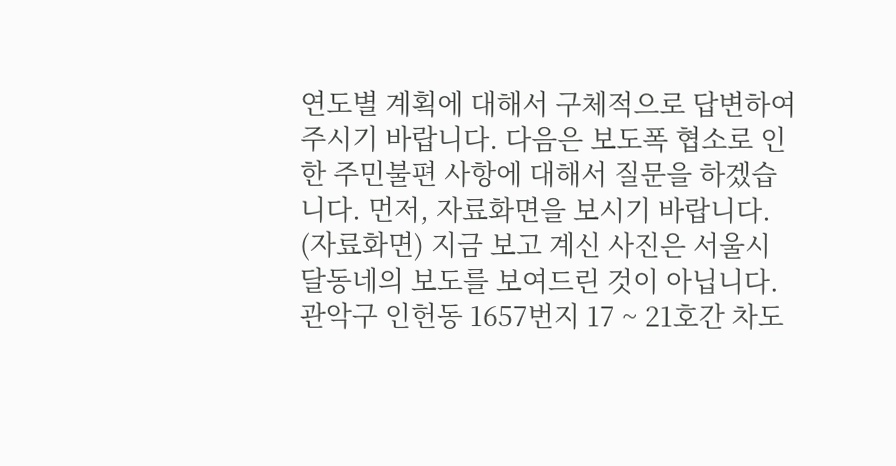연도별 계획에 대해서 구체적으로 답변하여 주시기 바랍니다. 다음은 보도폭 협소로 인한 주민불편 사항에 대해서 질문을 하겠습니다. 먼저, 자료화면을 보시기 바랍니다. (자료화면) 지금 보고 계신 사진은 서울시 달동네의 보도를 보여드린 것이 아닙니다. 관악구 인헌동 1657번지 17 ~ 21호간 차도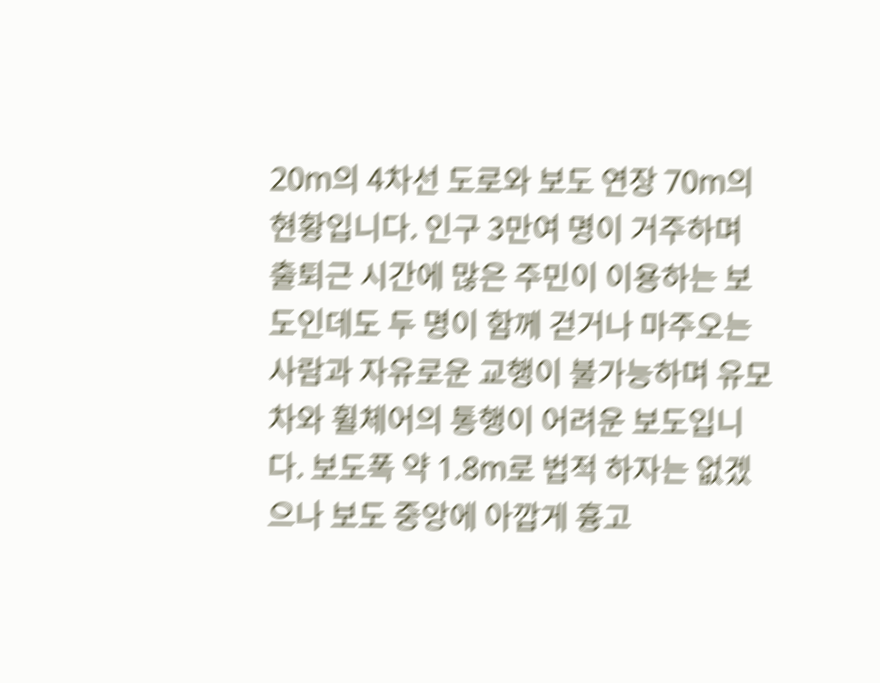20m의 4차선 도로와 보도 연장 70m의 현황입니다. 인구 3만여 명이 거주하며 출퇴근 시간에 많은 주민이 이용하는 보도인데도 두 명이 함께 걷거나 마주오는 사람과 자유로운 교행이 불가능하며 유모차와 휠체어의 통행이 어려운 보도입니다. 보도폭 약 1.8m로 법적 하자는 없겠으나 보도 중앙에 아깝게 흉고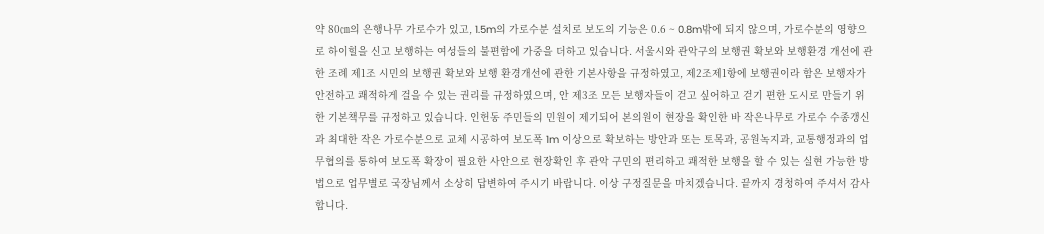약 80㎝의 은행나무 가로수가 있고, 1.5m의 가로수분 설치로 보도의 기능은 0.6 ~ 0.8m밖에 되지 않으며, 가로수분의 영향으로 하이힐을 신고 보행하는 여성들의 불편함에 가중을 더하고 있습니다. 서울시와 관악구의 보행권 확보와 보행환경 개선에 관한 조례 제1조 시민의 보행권 확보와 보행 환경개선에 관한 기본사항을 규정하였고, 제2조제1항에 보행권이라 함은 보행자가 안전하고 쾌적하게 걸을 수 있는 권리를 규정하였으며, 안 제3조 모든 보행자들이 걷고 싶어하고 걷기 편한 도시로 만들기 위한 기본책무를 규정하고 있습니다. 인헌동 주민들의 민원이 제기되어 본의원이 현장을 확인한 바 작은나무로 가로수 수종갱신과 최대한 작은 가로수분으로 교체 시공하여 보도폭 1m 이상으로 확보하는 방안과 또는 토목과, 공원녹지과, 교통행정과의 업무협의를 통하여 보도폭 확장이 필요한 사안으로 현장확인 후 관악 구민의 편리하고 쾌적한 보행을 할 수 있는 실현 가능한 방법으로 업무별로 국장님께서 소상히 답변하여 주시기 바랍니다. 이상 구정질문을 마치겠습니다. 끝까지 경청하여 주셔서 감사합니다.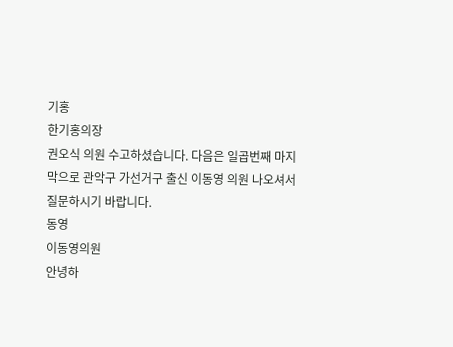기홍
한기홍의장
권오식 의원 수고하셨습니다. 다음은 일곱번째 마지막으로 관악구 가선거구 출신 이동영 의원 나오셔서 질문하시기 바랍니다.
동영
이동영의원
안녕하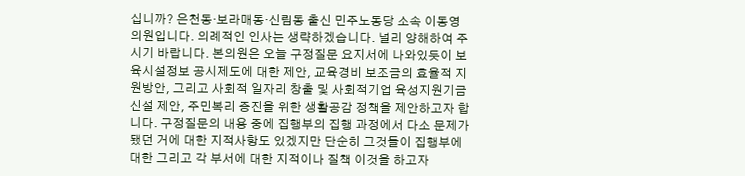십니까? 은천동·보라매동·신림동 출신 민주노동당 소속 이동영 의원입니다. 의례적인 인사는 생략하겠습니다. 널리 양해하여 주시기 바랍니다. 본의원은 오늘 구정질문 요지서에 나와있듯이 보육시설정보 공시제도에 대한 제안, 교육경비 보조금의 효율적 지원방안, 그리고 사회적 일자리 창출 및 사회적기업 육성지원기금 신설 제안, 주민복리 증진을 위한 생활공감 정책을 제안하고자 합니다. 구정질문의 내용 중에 집행부의 집행 과정에서 다소 문제가 됐던 거에 대한 지적사항도 있겠지만 단순히 그것들이 집행부에 대한 그리고 각 부서에 대한 지적이나 질책 이것을 하고자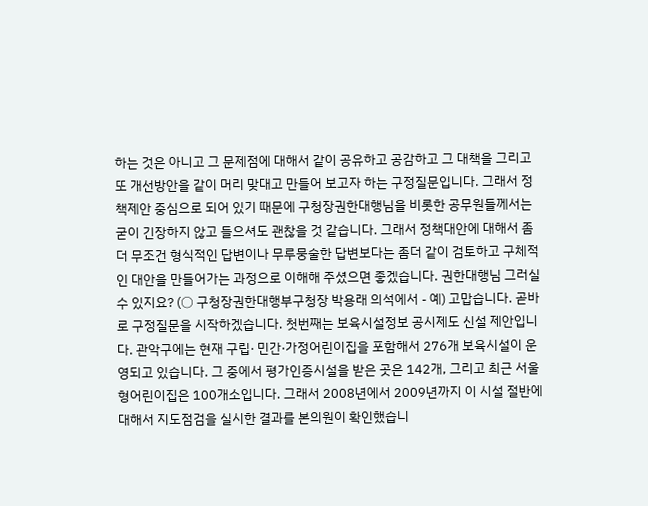하는 것은 아니고 그 문제점에 대해서 같이 공유하고 공감하고 그 대책을 그리고 또 개선방안을 같이 머리 맞대고 만들어 보고자 하는 구정질문입니다. 그래서 정책제안 중심으로 되어 있기 때문에 구청장권한대행님을 비롯한 공무원들께서는 굳이 긴장하지 않고 들으셔도 괜찮을 것 같습니다. 그래서 정책대안에 대해서 좀더 무조건 형식적인 답변이나 무루뭉술한 답변보다는 좀더 같이 검토하고 구체적인 대안을 만들어가는 과정으로 이해해 주셨으면 좋겠습니다. 권한대행님 그러실 수 있지요? (○ 구청장권한대행부구청장 박용래 의석에서 - 예) 고맙습니다. 곧바로 구정질문을 시작하겠습니다. 첫번째는 보육시설정보 공시제도 신설 제안입니다. 관악구에는 현재 구립· 민간·가정어린이집을 포함해서 276개 보육시설이 운영되고 있습니다. 그 중에서 평가인증시설을 받은 곳은 142개, 그리고 최근 서울형어린이집은 100개소입니다. 그래서 2008년에서 2009년까지 이 시설 절반에 대해서 지도점검을 실시한 결과를 본의원이 확인했습니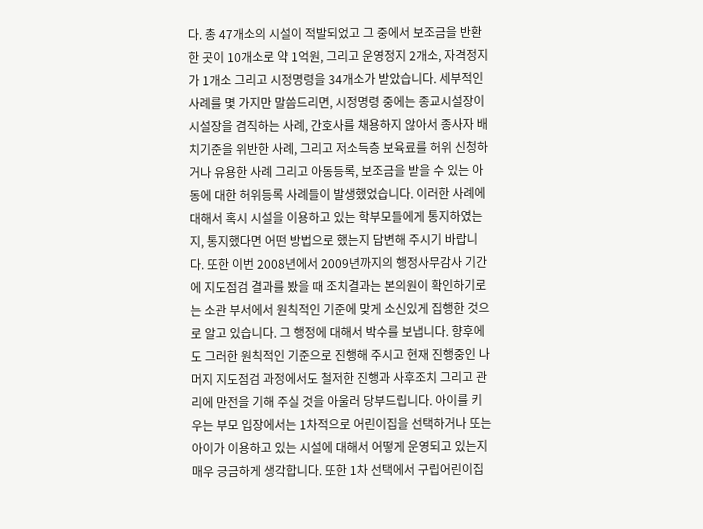다. 총 47개소의 시설이 적발되었고 그 중에서 보조금을 반환한 곳이 10개소로 약 1억원, 그리고 운영정지 2개소, 자격정지가 1개소 그리고 시정명령을 34개소가 받았습니다. 세부적인 사례를 몇 가지만 말씀드리면, 시정명령 중에는 종교시설장이 시설장을 겸직하는 사례, 간호사를 채용하지 않아서 종사자 배치기준을 위반한 사례, 그리고 저소득층 보육료를 허위 신청하거나 유용한 사례 그리고 아동등록, 보조금을 받을 수 있는 아동에 대한 허위등록 사례들이 발생했었습니다. 이러한 사례에 대해서 혹시 시설을 이용하고 있는 학부모들에게 통지하였는지, 통지했다면 어떤 방법으로 했는지 답변해 주시기 바랍니다. 또한 이번 2008년에서 2009년까지의 행정사무감사 기간에 지도점검 결과를 봤을 때 조치결과는 본의원이 확인하기로는 소관 부서에서 원칙적인 기준에 맞게 소신있게 집행한 것으로 알고 있습니다. 그 행정에 대해서 박수를 보냅니다. 향후에도 그러한 원칙적인 기준으로 진행해 주시고 현재 진행중인 나머지 지도점검 과정에서도 철저한 진행과 사후조치 그리고 관리에 만전을 기해 주실 것을 아울러 당부드립니다. 아이를 키우는 부모 입장에서는 1차적으로 어린이집을 선택하거나 또는 아이가 이용하고 있는 시설에 대해서 어떻게 운영되고 있는지 매우 긍금하게 생각합니다. 또한 1차 선택에서 구립어린이집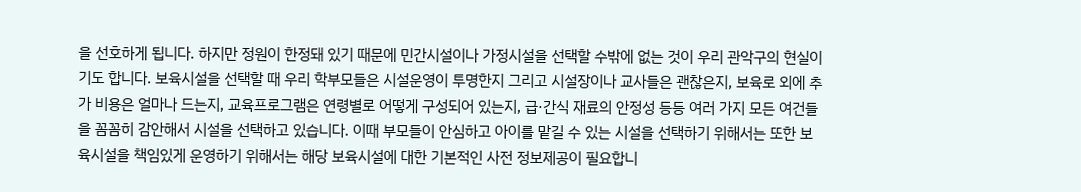을 선호하게 됩니다. 하지만 정원이 한정돼 있기 때문에 민간시설이나 가정시설을 선택할 수밖에 없는 것이 우리 관악구의 현실이기도 합니다. 보육시설을 선택할 때 우리 학부모들은 시설운영이 투명한지 그리고 시설장이나 교사들은 괜찮은지, 보육로 외에 추가 비용은 얼마나 드는지, 교육프로그램은 연령별로 어떻게 구성되어 있는지, 급·간식 재료의 안정성 등등 여러 가지 모든 여건들을 꼼꼼히 감안해서 시설을 선택하고 있습니다. 이때 부모들이 안심하고 아이를 맡길 수 있는 시설을 선택하기 위해서는 또한 보육시설을 책임있게 운영하기 위해서는 해당 보육시설에 대한 기본적인 사전 정보제공이 필요합니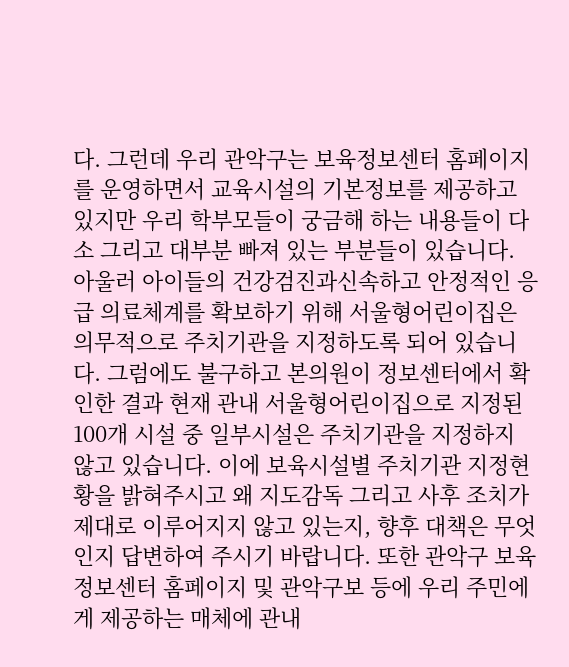다. 그런데 우리 관악구는 보육정보센터 홈페이지를 운영하면서 교육시설의 기본정보를 제공하고 있지만 우리 학부모들이 궁금해 하는 내용들이 다소 그리고 대부분 빠져 있는 부분들이 있습니다. 아울러 아이들의 건강검진과신속하고 안정적인 응급 의료체계를 확보하기 위해 서울형어린이집은 의무적으로 주치기관을 지정하도록 되어 있습니다. 그럼에도 불구하고 본의원이 정보센터에서 확인한 결과 현재 관내 서울형어린이집으로 지정된 100개 시설 중 일부시설은 주치기관을 지정하지 않고 있습니다. 이에 보육시설별 주치기관 지정현황을 밝혀주시고 왜 지도감독 그리고 사후 조치가 제대로 이루어지지 않고 있는지, 향후 대책은 무엇인지 답변하여 주시기 바랍니다. 또한 관악구 보육정보센터 홈페이지 및 관악구보 등에 우리 주민에게 제공하는 매체에 관내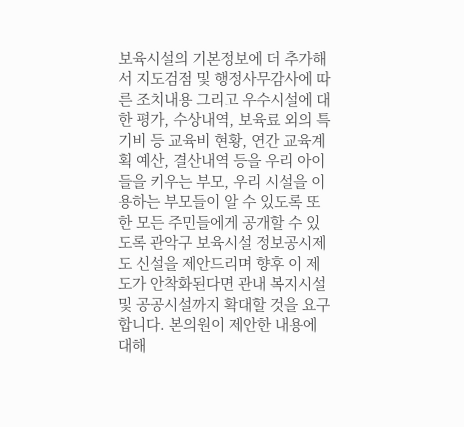보육시설의 기본정보에 더 추가해서 지도검점 및 행정사무감사에 따른 조치내용 그리고 우수시설에 대한 평가, 수상내역, 보육료 외의 특기비 등 교육비 현황, 연간 교육계획 예산, 결산내역 등을 우리 아이들을 키우는 부모, 우리 시설을 이용하는 부모들이 알 수 있도록 또한 모든 주민들에게 공개할 수 있도록 관악구 보육시설 정보공시제도 신설을 제안드리며 향후 이 제도가 안착화된다면 관내 복지시설 및 공공시설까지 확대할 것을 요구합니다. 본의원이 제안한 내용에 대해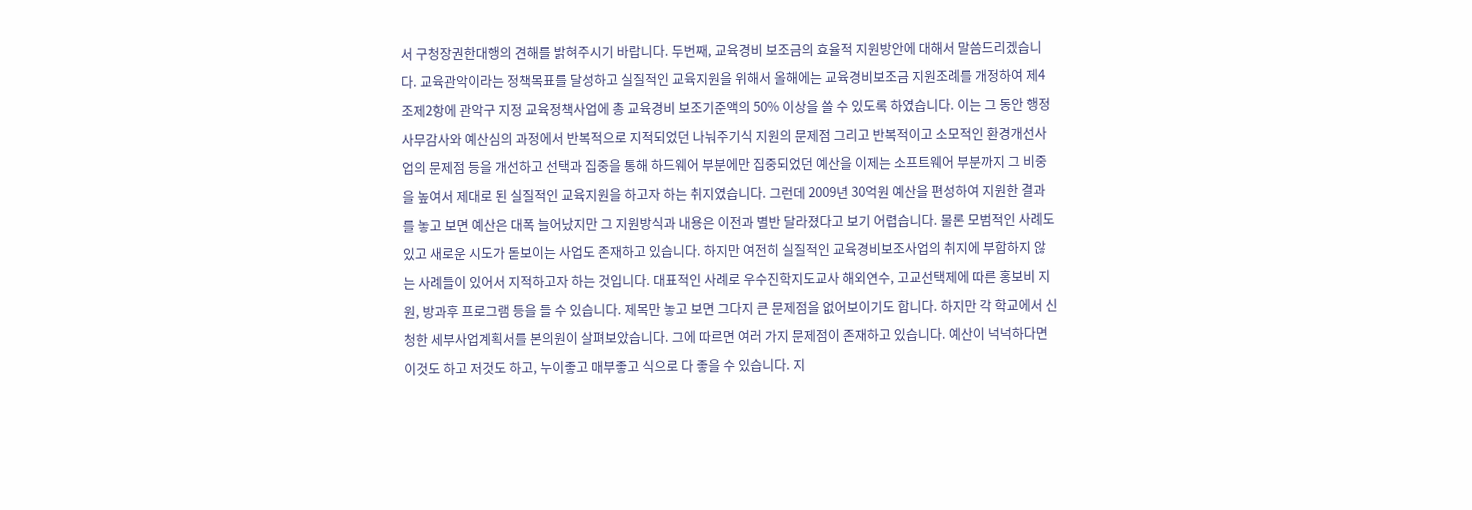서 구청장권한대행의 견해를 밝혀주시기 바랍니다. 두번째, 교육경비 보조금의 효율적 지원방안에 대해서 말씀드리겠습니다. 교육관악이라는 정책목표를 달성하고 실질적인 교육지원을 위해서 올해에는 교육경비보조금 지원조례를 개정하여 제4조제2항에 관악구 지정 교육정책사업에 총 교육경비 보조기준액의 50% 이상을 쓸 수 있도록 하였습니다. 이는 그 동안 행정사무감사와 예산심의 과정에서 반복적으로 지적되었던 나눠주기식 지원의 문제점 그리고 반복적이고 소모적인 환경개선사업의 문제점 등을 개선하고 선택과 집중을 통해 하드웨어 부분에만 집중되었던 예산을 이제는 소프트웨어 부분까지 그 비중을 높여서 제대로 된 실질적인 교육지원을 하고자 하는 취지였습니다. 그런데 2009년 30억원 예산을 편성하여 지원한 결과를 놓고 보면 예산은 대폭 늘어났지만 그 지원방식과 내용은 이전과 별반 달라졌다고 보기 어렵습니다. 물론 모범적인 사례도 있고 새로운 시도가 돋보이는 사업도 존재하고 있습니다. 하지만 여전히 실질적인 교육경비보조사업의 취지에 부합하지 않는 사례들이 있어서 지적하고자 하는 것입니다. 대표적인 사례로 우수진학지도교사 해외연수, 고교선택제에 따른 홍보비 지원, 방과후 프로그램 등을 들 수 있습니다. 제목만 놓고 보면 그다지 큰 문제점을 없어보이기도 합니다. 하지만 각 학교에서 신청한 세부사업계획서를 본의원이 살펴보았습니다. 그에 따르면 여러 가지 문제점이 존재하고 있습니다. 예산이 넉넉하다면 이것도 하고 저것도 하고, 누이좋고 매부좋고 식으로 다 좋을 수 있습니다. 지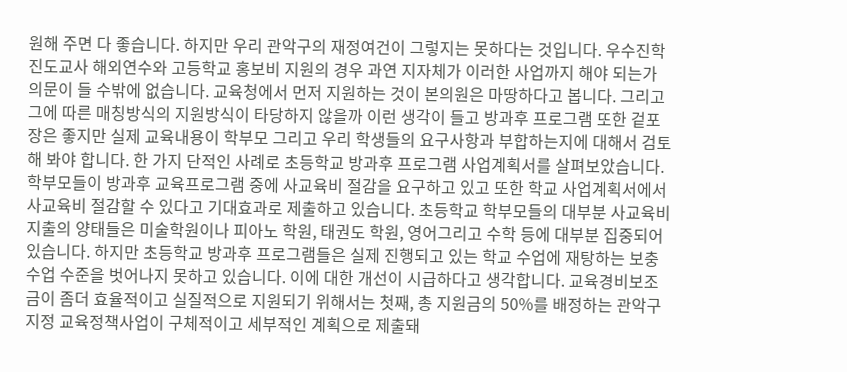원해 주면 다 좋습니다. 하지만 우리 관악구의 재정여건이 그렇지는 못하다는 것입니다. 우수진학진도교사 해외연수와 고등학교 홍보비 지원의 경우 과연 지자체가 이러한 사업까지 해야 되는가 의문이 들 수밖에 없습니다. 교육청에서 먼저 지원하는 것이 본의원은 마땅하다고 봅니다. 그리고 그에 따른 매칭방식의 지원방식이 타당하지 않을까 이런 생각이 들고 방과후 프로그램 또한 겉포장은 좋지만 실제 교육내용이 학부모 그리고 우리 학생들의 요구사항과 부합하는지에 대해서 검토해 봐야 합니다. 한 가지 단적인 사례로 초등학교 방과후 프로그램 사업계획서를 살펴보았습니다. 학부모들이 방과후 교육프로그램 중에 사교육비 절감을 요구하고 있고 또한 학교 사업계획서에서 사교육비 절감할 수 있다고 기대효과로 제출하고 있습니다. 초등학교 학부모들의 대부분 사교육비 지출의 양태들은 미술학원이나 피아노 학원, 태권도 학원, 영어그리고 수학 등에 대부분 집중되어 있습니다. 하지만 초등학교 방과후 프로그램들은 실제 진행되고 있는 학교 수업에 재탕하는 보충수업 수준을 벗어나지 못하고 있습니다. 이에 대한 개선이 시급하다고 생각합니다. 교육경비보조금이 좀더 효율적이고 실질적으로 지원되기 위해서는 첫째, 총 지원금의 50%를 배정하는 관악구 지정 교육정책사업이 구체적이고 세부적인 계획으로 제출돼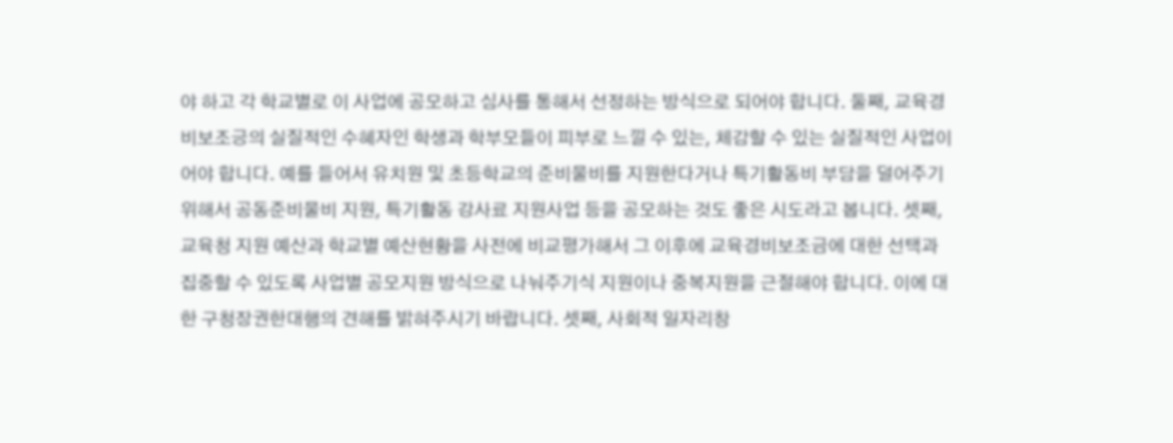야 하고 각 학교별로 이 사업에 공모하고 심사를 통해서 선정하는 방식으로 되어야 합니다. 둘째, 교육경비보조긍의 실질적인 수혜자인 학생과 학부모들이 피부로 느낄 수 있는, 체감할 수 있는 실질적인 사업이어야 합니다. 예를 들어서 유치원 및 초등학교의 준비물비를 지원한다거나 특기활동비 부담을 덜어주기 위해서 공동준비물비 지원, 특기활동 강사료 지원사업 등을 공모하는 것도 좋은 시도라고 봅니다. 셋째, 교육청 지원 예산과 학교별 예산현황을 사전에 비교평가해서 그 이후에 교육경비보조금에 대한 선택과 집중할 수 있도록 사업별 공모지원 방식으로 나눠주기식 지원이나 중복지원을 근절해야 합니다. 이에 대한 구청장권한대행의 견해를 밝혀주시기 바랍니다. 셋째, 사회적 일자리창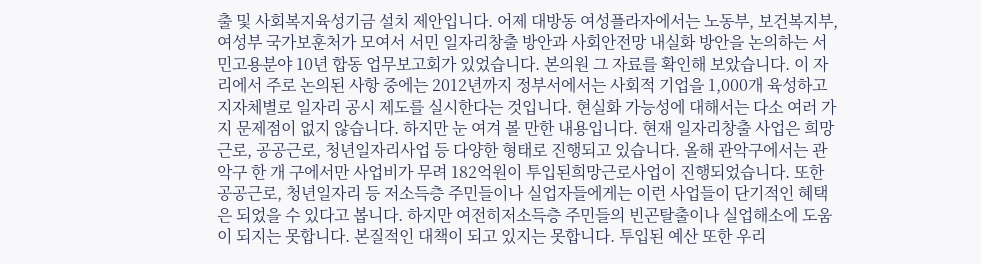출 및 사회복지육성기금 설치 제안입니다. 어제 대방동 여성플라자에서는 노동부, 보건복지부, 여성부 국가보훈처가 모여서 서민 일자리창출 방안과 사회안전망 내실화 방안을 논의하는 서민고용분야 10년 합동 업무보고회가 있었습니다. 본의원 그 자료를 확인해 보았습니다. 이 자리에서 주로 논의된 사항 중에는 2012년까지 정부서에서는 사회적 기업을 1,000개 육성하고 지자체별로 일자리 공시 제도를 실시한다는 것입니다. 현실화 가능성에 대해서는 다소 여러 가지 문제점이 없지 않습니다. 하지만 눈 여겨 볼 만한 내용입니다. 현재 일자리창출 사업은 희망근로, 공공근로, 청년일자리사업 등 다양한 형태로 진행되고 있습니다. 올해 관악구에서는 관악구 한 개 구에서만 사업비가 무려 182억원이 투입된희망근로사업이 진행되었습니다. 또한 공공근로, 청년일자리 등 저소득층 주민들이나 실업자들에게는 이런 사업들이 단기적인 혜택은 되었을 수 있다고 봅니다. 하지만 여전히저소득층 주민들의 빈곤탈출이나 실업해소에 도움이 되지는 못합니다. 본질적인 대책이 되고 있지는 못합니다. 투입된 예산 또한 우리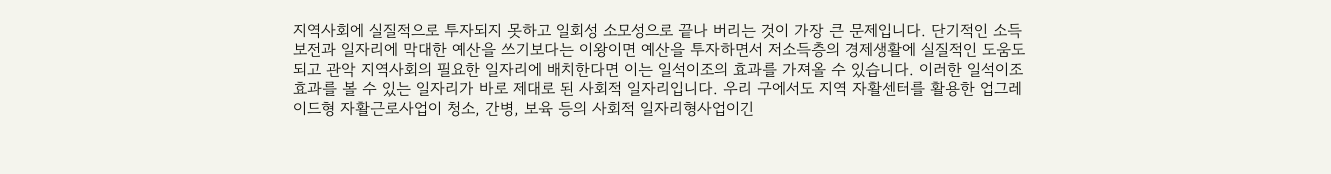지역사회에 실질적으로 투자되지 못하고 일회성 소모성으로 끝나 버리는 것이 가장 큰 문제입니다. 단기적인 소득보전과 일자리에 막대한 예산을 쓰기보다는 이왕이면 예산을 투자하면서 저소득층의 경제생활에 실질적인 도움도 되고 관악 지역사회의 필요한 일자리에 배치한다면 이는 일석이조의 효과를 가져올 수 있습니다. 이러한 일석이조 효과를 볼 수 있는 일자리가 바로 제대로 된 사회적 일자리입니다. 우리 구에서도 지역 자활센터를 활용한 업그레이드형 자활근로사업이 청소, 간병, 보육 등의 사회적 일자리형사업이긴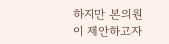하지만 본의원이 제안하고자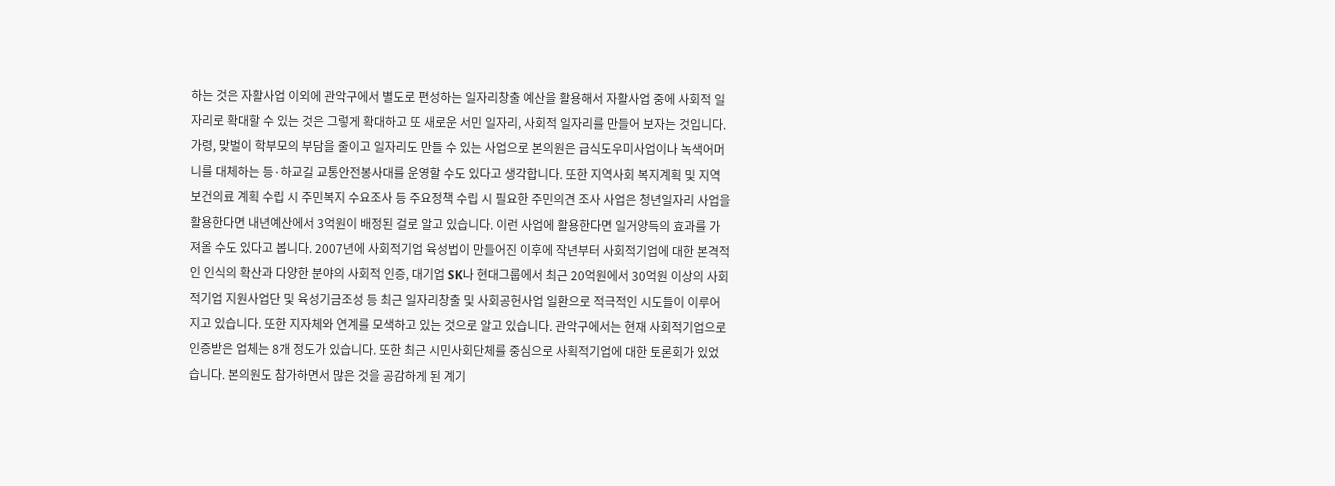하는 것은 자활사업 이외에 관악구에서 별도로 편성하는 일자리창출 예산을 활용해서 자활사업 중에 사회적 일자리로 확대할 수 있는 것은 그렇게 확대하고 또 새로운 서민 일자리, 사회적 일자리를 만들어 보자는 것입니다. 가령, 맞벌이 학부모의 부담을 줄이고 일자리도 만들 수 있는 사업으로 본의원은 급식도우미사업이나 녹색어머니를 대체하는 등·하교길 교통안전봉사대를 운영할 수도 있다고 생각합니다. 또한 지역사회 복지계획 및 지역 보건의료 계획 수립 시 주민복지 수요조사 등 주요정책 수립 시 필요한 주민의견 조사 사업은 청년일자리 사업을 활용한다면 내년예산에서 3억원이 배정된 걸로 알고 있습니다. 이런 사업에 활용한다면 일거양득의 효과를 가져올 수도 있다고 봅니다. 2007년에 사회적기업 육성법이 만들어진 이후에 작년부터 사회적기업에 대한 본격적인 인식의 확산과 다양한 분야의 사회적 인증, 대기업 SK나 현대그룹에서 최근 20억원에서 30억원 이상의 사회적기업 지원사업단 및 육성기금조성 등 최근 일자리창출 및 사회공헌사업 일환으로 적극적인 시도들이 이루어지고 있습니다. 또한 지자체와 연계를 모색하고 있는 것으로 알고 있습니다. 관악구에서는 현재 사회적기업으로 인증받은 업체는 8개 정도가 있습니다. 또한 최근 시민사회단체를 중심으로 사획적기업에 대한 토론회가 있었습니다. 본의원도 참가하면서 많은 것을 공감하게 된 계기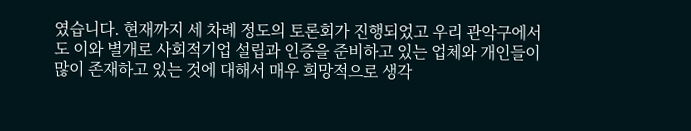였습니다. 현재까지 세 차례 정도의 토론회가 진행되었고 우리 관악구에서도 이와 별개로 사회적기업 설립과 인증을 준비하고 있는 업체와 개인들이 많이 존재하고 있는 것에 대해서 매우 희망적으로 생각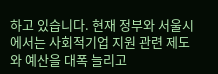하고 있습니다. 현재 정부와 서울시에서는 사회적기업 지원 관련 제도와 예산을 대폭 늘리고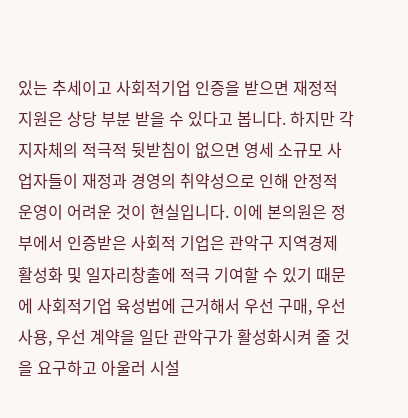있는 추세이고 사회적기업 인증을 받으면 재정적 지원은 상당 부분 받을 수 있다고 봅니다. 하지만 각 지자체의 적극적 뒷받침이 없으면 영세 소규모 사업자들이 재정과 경영의 취약성으로 인해 안정적 운영이 어려운 것이 현실입니다. 이에 본의원은 정부에서 인증받은 사회적 기업은 관악구 지역경제 활성화 및 일자리창출에 적극 기여할 수 있기 때문에 사회적기업 육성법에 근거해서 우선 구매, 우선 사용, 우선 계약을 일단 관악구가 활성화시켜 줄 것을 요구하고 아울러 시설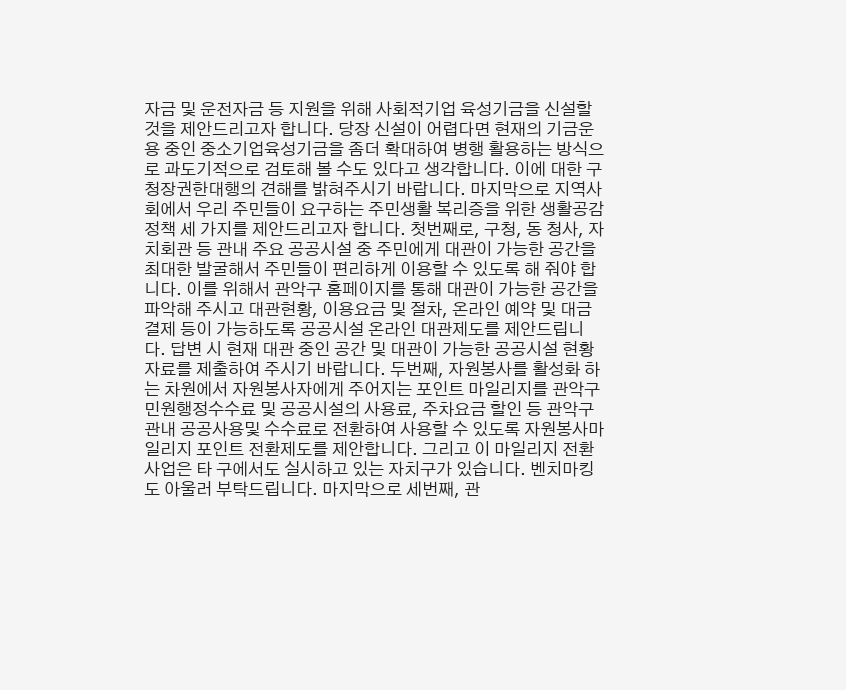자금 및 운전자금 등 지원을 위해 사회적기업 육성기금을 신설할 것을 제안드리고자 합니다. 당장 신설이 어렵다면 현재의 기금운용 중인 중소기업육성기금을 좀더 확대하여 병행 활용하는 방식으로 과도기적으로 검토해 볼 수도 있다고 생각합니다. 이에 대한 구청장권한대행의 견해를 밝혀주시기 바랍니다. 마지막으로 지역사회에서 우리 주민들이 요구하는 주민생활 복리증을 위한 생활공감정책 세 가지를 제안드리고자 합니다. 첫번째로, 구청, 동 청사, 자치회관 등 관내 주요 공공시설 중 주민에게 대관이 가능한 공간을 최대한 발굴해서 주민들이 편리하게 이용할 수 있도록 해 줘야 합니다. 이를 위해서 관악구 홈페이지를 통해 대관이 가능한 공간을 파악해 주시고 대관현황, 이용요금 및 절차, 온라인 예약 및 대금결제 등이 가능하도록 공공시설 온라인 대관제도를 제안드립니다. 답변 시 현재 대관 중인 공간 및 대관이 가능한 공공시설 현황자료를 제출하여 주시기 바랍니다. 두번째, 자원봉사를 활성화 하는 차원에서 자원봉사자에게 주어지는 포인트 마일리지를 관악구 민원행정수수료 및 공공시설의 사용료, 주차요금 할인 등 관악구 관내 공공사용및 수수료로 전환하여 사용할 수 있도록 자원봉사마일리지 포인트 전환제도를 제안합니다. 그리고 이 마일리지 전환사업은 타 구에서도 실시하고 있는 자치구가 있습니다. 벤치마킹도 아울러 부탁드립니다. 마지막으로 세번째, 관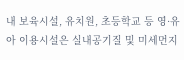내 보육시설, 유치원, 초등학교 등 영·유아 이용시설은 실내공기질 및 미세먼지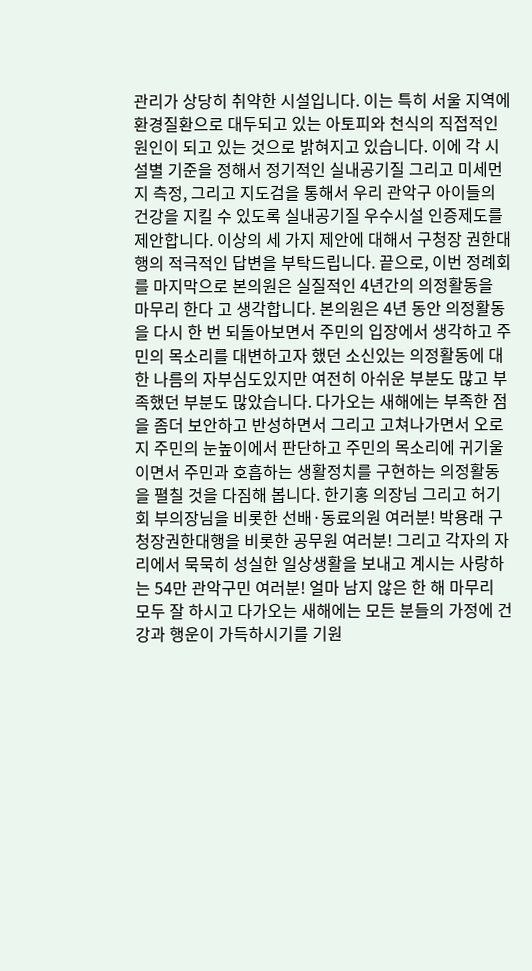관리가 상당히 취약한 시설입니다. 이는 특히 서울 지역에 환경질환으로 대두되고 있는 아토피와 천식의 직접적인 원인이 되고 있는 것으로 밝혀지고 있습니다. 이에 각 시설별 기준을 정해서 정기적인 실내공기질 그리고 미세먼지 측정, 그리고 지도검을 통해서 우리 관악구 아이들의 건강을 지킬 수 있도록 실내공기질 우수시설 인증제도를 제안합니다. 이상의 세 가지 제안에 대해서 구청장 권한대행의 적극적인 답변을 부탁드립니다. 끝으로, 이번 정례회를 마지막으로 본의원은 실질적인 4년간의 의정활동을 마무리 한다 고 생각합니다. 본의원은 4년 동안 의정활동을 다시 한 번 되돌아보면서 주민의 입장에서 생각하고 주민의 목소리를 대변하고자 했던 소신있는 의정활동에 대한 나름의 자부심도있지만 여전히 아쉬운 부분도 많고 부족했던 부분도 많았습니다. 다가오는 새해에는 부족한 점을 좀더 보안하고 반성하면서 그리고 고쳐나가면서 오로지 주민의 눈높이에서 판단하고 주민의 목소리에 귀기울이면서 주민과 호흡하는 생활정치를 구현하는 의정활동을 펼칠 것을 다짐해 봅니다. 한기홍 의장님 그리고 허기회 부의장님을 비롯한 선배·동료의원 여러분! 박용래 구청장권한대행을 비롯한 공무원 여러분! 그리고 각자의 자리에서 묵묵히 성실한 일상생활을 보내고 계시는 사랑하는 54만 관악구민 여러분! 얼마 남지 않은 한 해 마무리 모두 잘 하시고 다가오는 새해에는 모든 분들의 가정에 건강과 행운이 가득하시기를 기원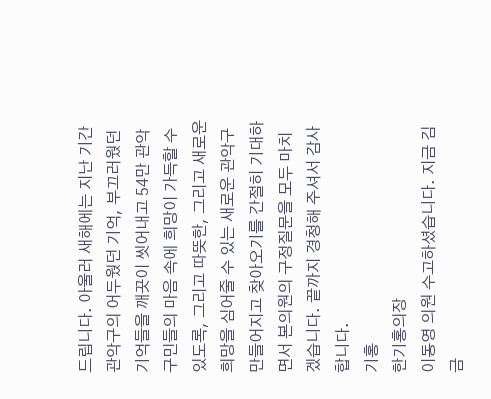드립니다. 아울러 새해에는 지난 기간 관악구의 어두웠던 기억, 부끄러웠던 기억들을 깨끗이 씻어내고 54만 관악구민들의 마음 속에 희망이 가득할 수 있도록, 그리고 따뜻한, 그리고 새로운 희망을 심어줄 수 있는 새로운 관악구 만들어지고 찾아오기를 간절히 기대하면서 본의원의 구정질문을 모두 마치겠습니다. 끝까지 경청해 주셔서 감사합니다.
기홍
한기홍의장
이동영 의원 수고하셨습니다. 지금 김금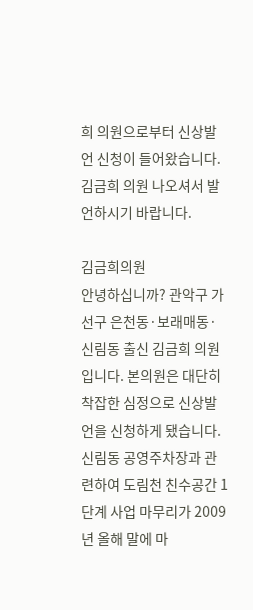희 의원으로부터 신상발언 신청이 들어왔습니다. 김금희 의원 나오셔서 발언하시기 바랍니다.

김금희의원
안녕하십니까? 관악구 가선구 은천동·보래매동·신림동 출신 김금희 의원입니다. 본의원은 대단히 착잡한 심정으로 신상발언을 신청하게 됐습니다. 신림동 공영주차장과 관련하여 도림천 친수공간 1단계 사업 마무리가 2009년 올해 말에 마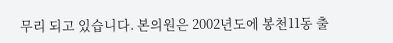무리 되고 있습니다. 본의원은 2002년도에 봉천11동 출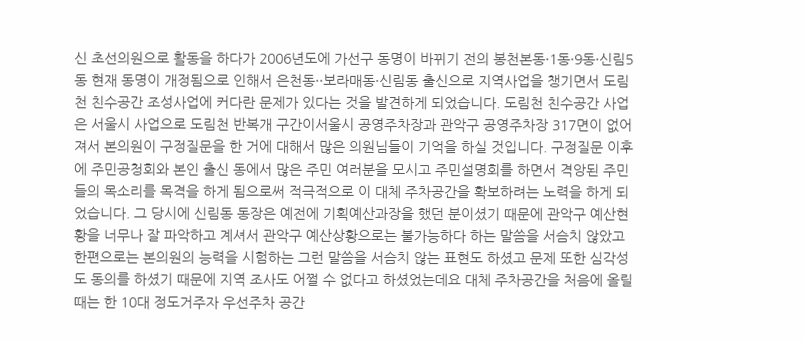신 초선의원으로 활동을 하다가 2006년도에 가선구 동명이 바뀌기 전의 봉천본동·1동·9동·신림5동 현재 동명이 개정됨으로 인해서 은천동··보라매동·신림동 출신으로 지역사업을 챙기면서 도림천 친수공간 조성사업에 커다란 문제가 있다는 것을 발견하게 되었습니다. 도림천 친수공간 사업은 서울시 사업으로 도림천 반복개 구간이서울시 공영주차장과 관악구 공영주차장 317면이 없어져서 본의원이 구정질문을 한 거에 대해서 많은 의원님들이 기억을 하실 것입니다. 구정질문 이후에 주민공청회와 본인 출신 동에서 많은 주민 여러분을 모시고 주민설명회를 하면서 격앙된 주민들의 목소리를 목격을 하게 됨으로써 적극적으로 이 대체 주차공간을 확보하려는 노력을 하게 되었습니다. 그 당시에 신림동 동장은 예전에 기획예산과장을 했던 분이셨기 때문에 관악구 예산현황을 너무나 잘 파악하고 계셔서 관악구 예산상황으로는 불가능하다 하는 말씀을 서슴치 않았고 한편으로는 본의원의 능력을 시험하는 그런 말씀을 서슴치 않는 표현도 하셨고 문제 또한 심각성도 동의를 하셨기 때문에 지역 조사도 어쩔 수 없다고 하셨었는데요 대체 주차공간을 처음에 올릴 때는 한 10대 정도거주자 우선주차 공간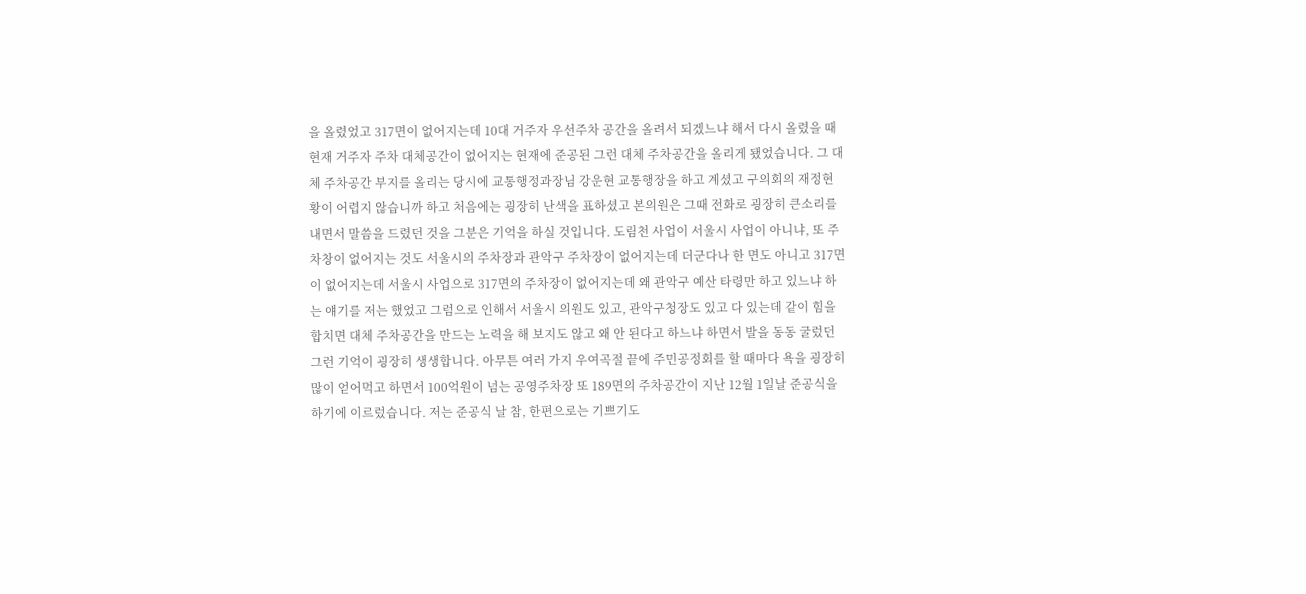을 올렸었고 317면이 없어지는데 10대 거주자 우선주차 공간을 올려서 되겠느냐 해서 다시 올렸을 때 현재 거주자 주차 대체공간이 없어지는 현재에 준공된 그런 대체 주차공간을 올리게 됐었습니다. 그 대체 주차공간 부지를 올리는 당시에 교통행정과장님 강운현 교통행장을 하고 계셨고 구의회의 재정현황이 어렵지 않습니까 하고 처음에는 굉장히 난색을 표하셨고 본의원은 그때 전화로 굉장히 큰소리를 내면서 말씀을 드렸던 것을 그분은 기억을 하실 것입니다. 도림천 사업이 서울시 사업이 아니냐, 또 주차창이 없어지는 것도 서울시의 주차장과 관악구 주차장이 없어지는데 더군다나 한 면도 아니고 317면이 없어지는데 서울시 사업으로 317면의 주차장이 없어지는데 왜 관악구 예산 타령만 하고 있느냐 하는 얘기를 저는 했었고 그럼으로 인해서 서울시 의원도 있고, 관악구청장도 있고 다 있는데 같이 힘을 합치면 대체 주차공간을 만드는 노력을 해 보지도 않고 왜 안 된다고 하느냐 하면서 발을 동동 굴렀던 그런 기억이 굉장히 생생합니다. 아무튼 여러 가지 우여곡절 끝에 주민공정회를 할 때마다 욕을 굉장히 많이 얻어먹고 하면서 100억원이 넘는 공영주차장 또 189면의 주차공간이 지난 12월 1일날 준공식을 하기에 이르렀습니다. 저는 준공식 날 참, 한편으로는 기쁘기도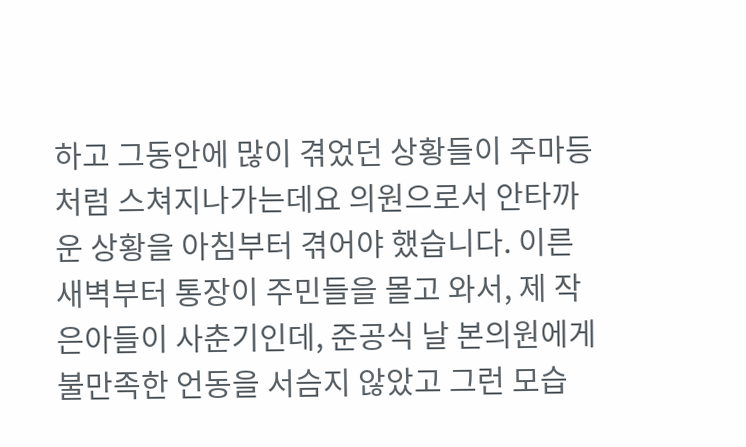하고 그동안에 많이 겪었던 상황들이 주마등처럼 스쳐지나가는데요 의원으로서 안타까운 상황을 아침부터 겪어야 했습니다. 이른 새벽부터 통장이 주민들을 몰고 와서, 제 작은아들이 사춘기인데, 준공식 날 본의원에게 불만족한 언동을 서슴지 않았고 그런 모습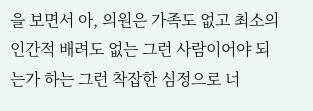을 보면서 아, 의원은 가족도 없고 최소의 인간적 배려도 없는 그런 사람이어야 되는가 하는 그런 착잡한 심정으로 너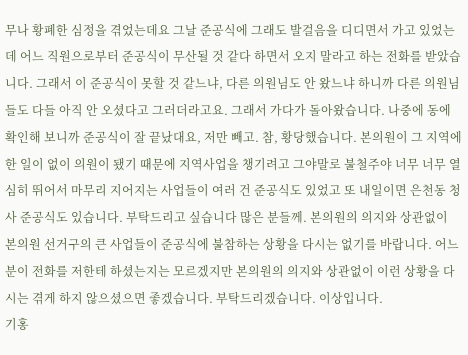무나 황폐한 심정을 겪었는데요 그날 준공식에 그래도 발걸음을 디디면서 가고 있었는데 어느 직원으로부터 준공식이 무산될 것 같다 하면서 오지 말라고 하는 전화를 받았습니다. 그래서 이 준공식이 못할 것 같느냐, 다른 의원님도 안 왔느냐 하니까 다른 의원님들도 다들 아직 안 오셨다고 그러더라고요. 그래서 가다가 돌아왔습니다. 나중에 동에 확인해 보니까 준공식이 잘 끝났대요, 저만 빼고. 참, 황당했습니다. 본의원이 그 지역에 한 일이 없이 의원이 됐기 때문에 지역사업을 챙기려고 그야말로 불철주야 너무 너무 열심히 뛰어서 마무리 지어지는 사업들이 여러 건 준공식도 있었고 또 내일이면 은천동 청사 준공식도 있습니다. 부탁드리고 싶습니다 많은 분들께. 본의원의 의지와 상관없이 본의원 선거구의 큰 사업들이 준공식에 불참하는 상황을 다시는 없기를 바랍니다. 어느 분이 전화를 저한테 하셨는지는 모르겠지만 본의원의 의지와 상관없이 이런 상황을 다시는 겪게 하지 않으셨으면 좋겠습니다. 부탁드리겠습니다. 이상입니다.
기홍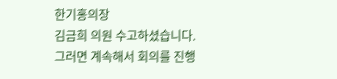한기홍의장
김금희 의원 수고하셨습니다. 그러면 계속해서 회의를 진행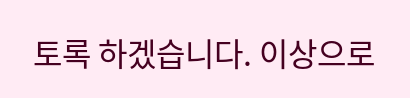토록 하겠습니다. 이상으로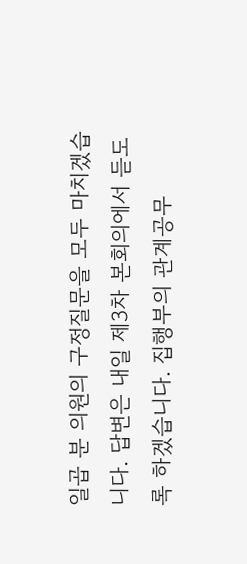일곱 분 의원의 구정질문을 모두 마치겠습니다. 답변은 내일 제3차 본회의에서 듣도록 하겠습니다. 집행부의 관계공무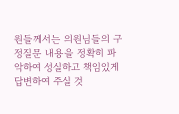원들께서는 의원님들의 구정질문 내용을 정확히 파악하여 성실하고 책임있게 답변하여 주실 것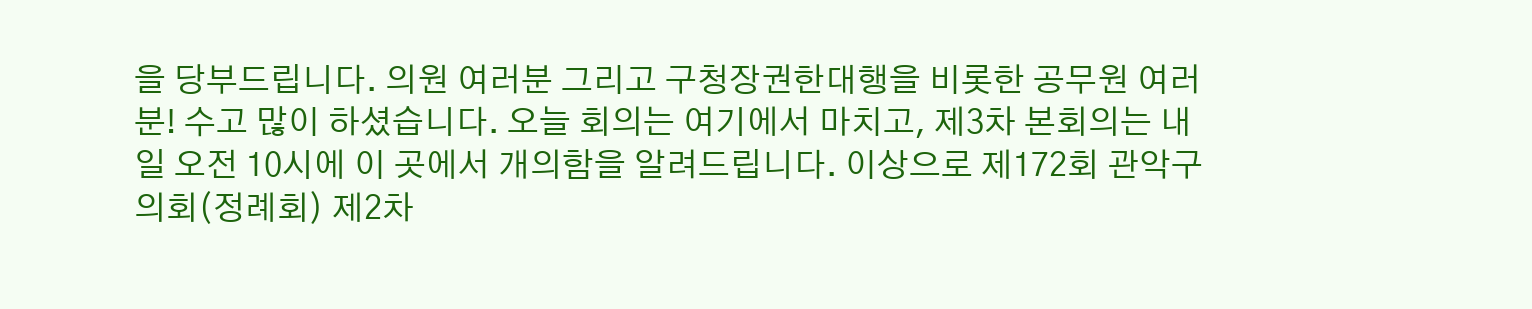을 당부드립니다. 의원 여러분 그리고 구청장권한대행을 비롯한 공무원 여러분! 수고 많이 하셨습니다. 오늘 회의는 여기에서 마치고, 제3차 본회의는 내일 오전 10시에 이 곳에서 개의함을 알려드립니다. 이상으로 제172회 관악구의회(정례회) 제2차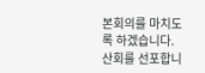본회의를 마치도록 하겠습니다. 산회를 선포합니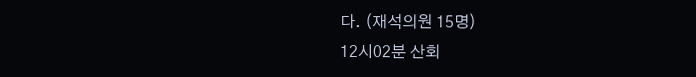다. (재석의원 15명)
12시02분 산회